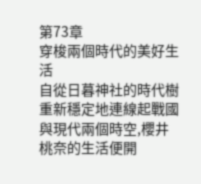第73章
穿梭兩個時代的美好生活
自從日暮神社的時代樹重新穩定地連線起戰國與現代兩個時空,櫻井桃奈的生活便開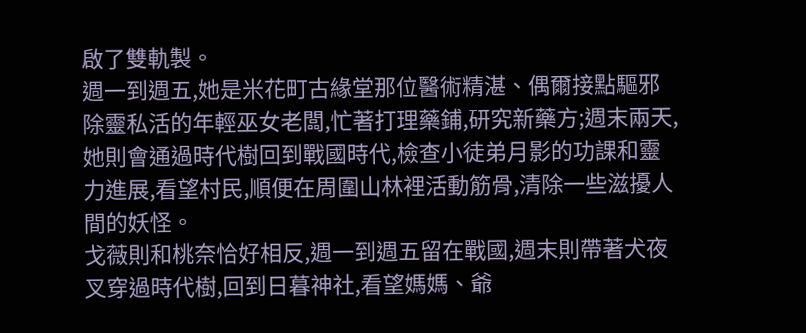啟了雙軌製。
週一到週五,她是米花町古緣堂那位醫術精湛、偶爾接點驅邪除靈私活的年輕巫女老闆,忙著打理藥鋪,研究新藥方;週末兩天,她則會通過時代樹回到戰國時代,檢查小徒弟月影的功課和靈力進展,看望村民,順便在周圍山林裡活動筋骨,清除一些滋擾人間的妖怪。
戈薇則和桃奈恰好相反,週一到週五留在戰國,週末則帶著犬夜叉穿過時代樹,回到日暮神社,看望媽媽、爺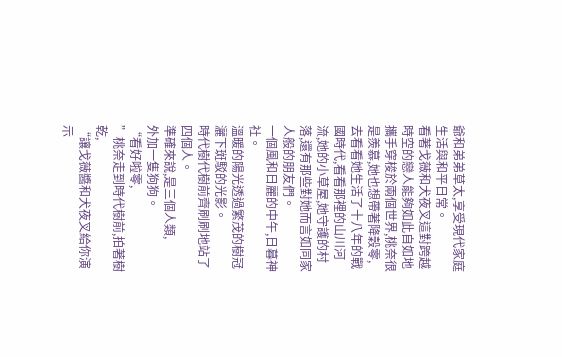爺和弟弟草太,享受現代家庭生活與和平日常。
看著戈薇和犬夜叉這對跨越時空的戀人能夠如此自如地攜手穿梭於兩個世界,桃奈很是羨慕,她也想帶著降穀零,去看看她生活了十八年的戰國時代,看看那裡的山川河流,她的小草屋,她守護的村落,還有那些對她而言如同家人般的朋友們。
一個風和日麗的中午,日暮神社。
溫暖的陽光透過繁茂的樹冠灑下斑駁的光影。
時代樹代樹前齊刷刷地站了四個人。
準確來說,是三個人類,
外加一隻狗狗。
“看好啦零,
”桃奈走到時代樹前,拍著樹乾,
“讓戈薇醬和犬夜叉給你演示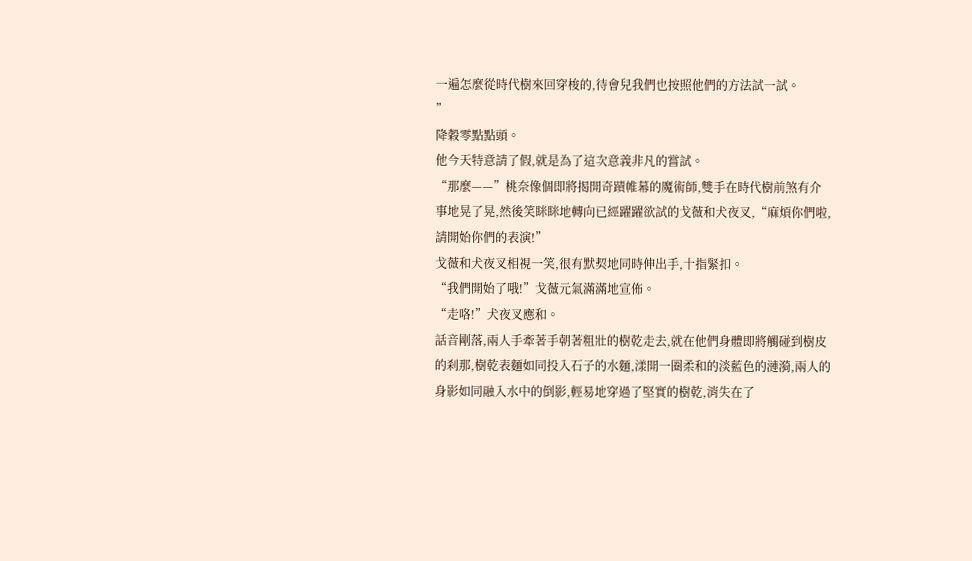一遍怎麼從時代樹來回穿梭的,待會兒我們也按照他們的方法試一試。
”
降穀零點點頭。
他今天特意請了假,就是為了這次意義非凡的嘗試。
“那麼——”桃奈像個即將揭開奇蹟帷幕的魔術師,雙手在時代樹前煞有介事地晃了晃,然後笑眯眯地轉向已經躍躍欲試的戈薇和犬夜叉,“麻煩你們啦,請開始你們的表演!”
戈薇和犬夜叉相視一笑,很有默契地同時伸出手,十指緊扣。
“我們開始了哦!”戈薇元氣滿滿地宣佈。
“走咯!”犬夜叉應和。
話音剛落,兩人手牽著手朝著粗壯的樹乾走去,就在他們身體即將觸碰到樹皮的刹那,樹乾表麵如同投入石子的水麵,漾開一圈柔和的淡藍色的漣漪,兩人的身影如同融入水中的倒影,輕易地穿過了堅實的樹乾,消失在了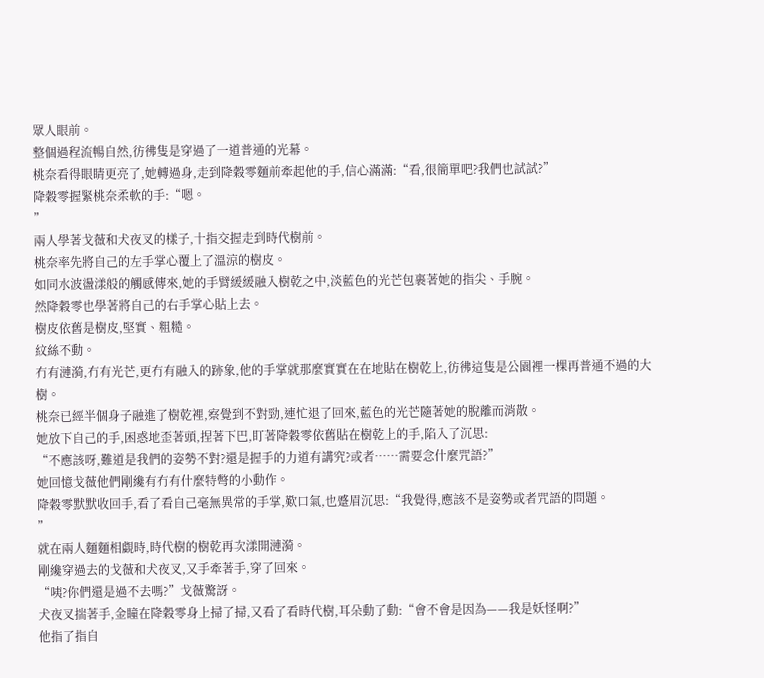眾人眼前。
整個過程流暢自然,彷彿隻是穿過了一道普通的光幕。
桃奈看得眼睛更亮了,她轉過身,走到降穀零麵前牽起他的手,信心滿滿:“看,很簡單吧?我們也試試?”
降穀零握緊桃奈柔軟的手:“嗯。
”
兩人學著戈薇和犬夜叉的樣子,十指交握走到時代樹前。
桃奈率先將自己的左手掌心覆上了溫涼的樹皮。
如同水波盪漾般的觸感傳來,她的手臂緩緩融入樹乾之中,淡藍色的光芒包裹著她的指尖、手腕。
然降穀零也學著將自己的右手掌心貼上去。
樹皮依舊是樹皮,堅實、粗糙。
紋絲不動。
冇有漣漪,冇有光芒,更冇有融入的跡象,他的手掌就那麼實實在在地貼在樹乾上,彷彿這隻是公園裡一棵再普通不過的大樹。
桃奈已經半個身子融進了樹乾裡,察覺到不對勁,連忙退了回來,藍色的光芒隨著她的脫離而消散。
她放下自己的手,困惑地歪著頭,捏著下巴,盯著降穀零依舊貼在樹乾上的手,陷入了沉思:
“不應該呀,難道是我們的姿勢不對?還是握手的力道有講究?或者……需要念什麼咒語?”
她回憶戈薇他們剛纔有冇有什麼特彆的小動作。
降穀零默默收回手,看了看自己毫無異常的手掌,歎口氣,也蹙眉沉思:“我覺得,應該不是姿勢或者咒語的問題。
”
就在兩人麵麵相覷時,時代樹的樹乾再次漾開漣漪。
剛纔穿過去的戈薇和犬夜叉,又手牽著手,穿了回來。
“咦?你們還是過不去嗎?”戈薇驚訝。
犬夜叉揣著手,金瞳在降穀零身上掃了掃,又看了看時代樹,耳朵動了動:“會不會是因為——我是妖怪啊?”
他指了指自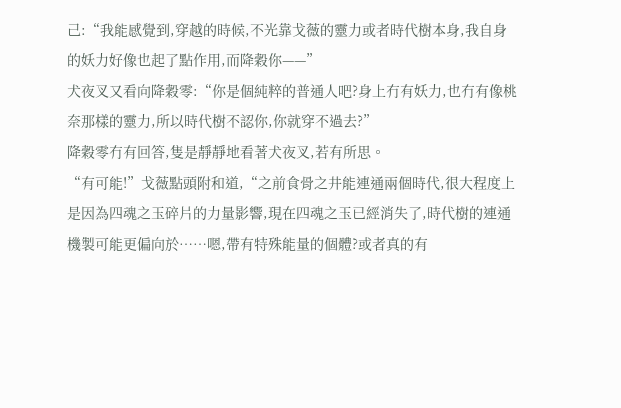己:“我能感覺到,穿越的時候,不光靠戈薇的靈力或者時代樹本身,我自身的妖力好像也起了點作用,而降穀你——”
犬夜叉又看向降穀零:“你是個純粹的普通人吧?身上冇有妖力,也冇有像桃奈那樣的靈力,所以時代樹不認你,你就穿不過去?”
降穀零冇有回答,隻是靜靜地看著犬夜叉,若有所思。
“有可能!”戈薇點頭附和道,“之前食骨之井能連通兩個時代,很大程度上是因為四魂之玉碎片的力量影響,現在四魂之玉已經消失了,時代樹的連通機製可能更偏向於……嗯,帶有特殊能量的個體?或者真的有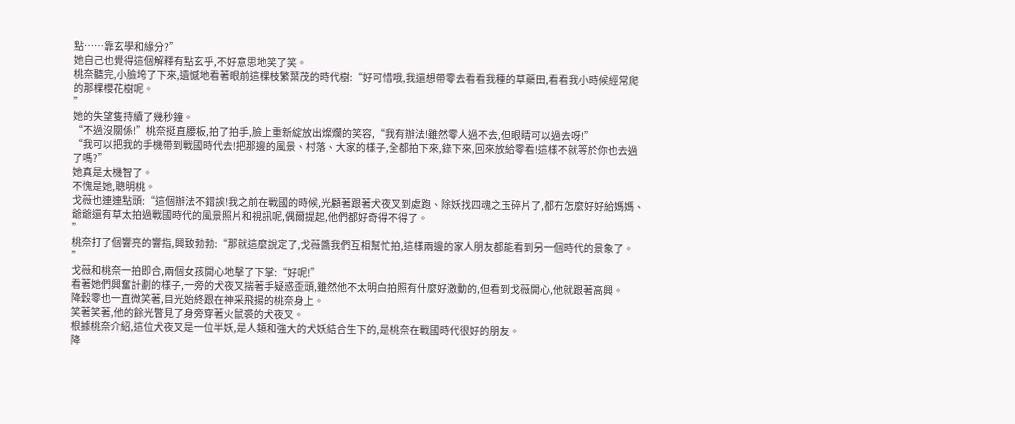點……靠玄學和緣分?”
她自己也覺得這個解釋有點玄乎,不好意思地笑了笑。
桃奈聽完,小臉垮了下來,遺憾地看著眼前這棵枝繁葉茂的時代樹:“好可惜哦,我還想帶零去看看我種的草藥田,看看我小時候經常爬的那棵櫻花樹呢。
”
她的失望隻持續了幾秒鐘。
“不過沒關係!”桃奈挺直腰板,拍了拍手,臉上重新綻放出燦爛的笑容,“我有辦法!雖然零人過不去,但眼睛可以過去呀!”
“我可以把我的手機帶到戰國時代去!把那邊的風景、村落、大家的樣子,全都拍下來,錄下來,回來放給零看!這樣不就等於你也去過了嗎?”
她真是太機智了。
不愧是她,聰明桃。
戈薇也連連點頭:“這個辦法不錯誒!我之前在戰國的時候,光顧著跟著犬夜叉到處跑、除妖找四魂之玉碎片了,都冇怎麼好好給媽媽、爺爺還有草太拍過戰國時代的風景照片和視訊呢,偶爾提起,他們都好奇得不得了。
”
桃奈打了個響亮的響指,興致勃勃:“那就這麼說定了,戈薇醬我們互相幫忙拍,這樣兩邊的家人朋友都能看到另一個時代的景象了。
”
戈薇和桃奈一拍即合,兩個女孩開心地擊了下掌:“好呢!”
看著她們興奮計劃的樣子,一旁的犬夜叉揣著手疑惑歪頭,雖然他不太明白拍照有什麼好激動的,但看到戈薇開心,他就跟著高興。
降穀零也一直微笑著,目光始終跟在神采飛揚的桃奈身上。
笑著笑著,他的餘光瞥見了身旁穿著火鼠裘的犬夜叉。
根據桃奈介紹,這位犬夜叉是一位半妖,是人類和強大的犬妖結合生下的,是桃奈在戰國時代很好的朋友。
降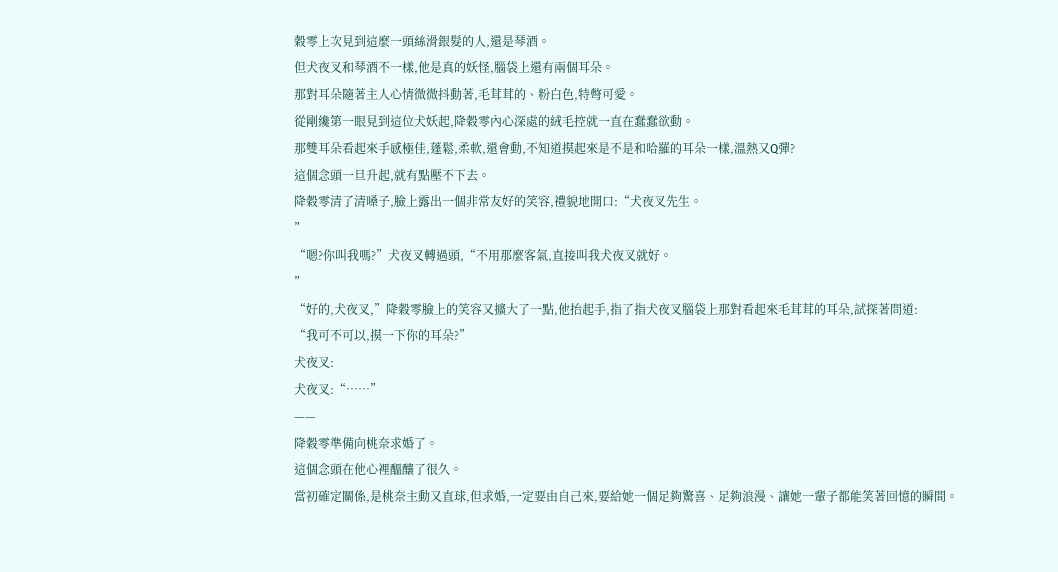穀零上次見到這麼一頭絲滑銀髮的人,還是琴酒。
但犬夜叉和琴酒不一樣,他是真的妖怪,腦袋上還有兩個耳朵。
那對耳朵隨著主人心情微微抖動著,毛茸茸的、粉白色,特彆可愛。
從剛纔第一眼見到這位犬妖起,降穀零內心深處的絨毛控就一直在蠢蠢欲動。
那雙耳朵看起來手感極佳,蓬鬆,柔軟,還會動,不知道摸起來是不是和哈羅的耳朵一樣,溫熱又Q彈?
這個念頭一旦升起,就有點壓不下去。
降穀零清了清嗓子,臉上露出一個非常友好的笑容,禮貌地開口:“犬夜叉先生。
”
“嗯?你叫我嗎?”犬夜叉轉過頭,“不用那麼客氣,直接叫我犬夜叉就好。
”
“好的,犬夜叉,”降穀零臉上的笑容又擴大了一點,他抬起手,指了指犬夜叉腦袋上那對看起來毛茸茸的耳朵,試探著問道:
“我可不可以,摸一下你的耳朵?”
犬夜叉:
犬夜叉:“……”
——
降穀零準備向桃奈求婚了。
這個念頭在他心裡醞釀了很久。
當初確定關係,是桃奈主動又直球,但求婚,一定要由自己來,要給她一個足夠驚喜、足夠浪漫、讓她一輩子都能笑著回憶的瞬間。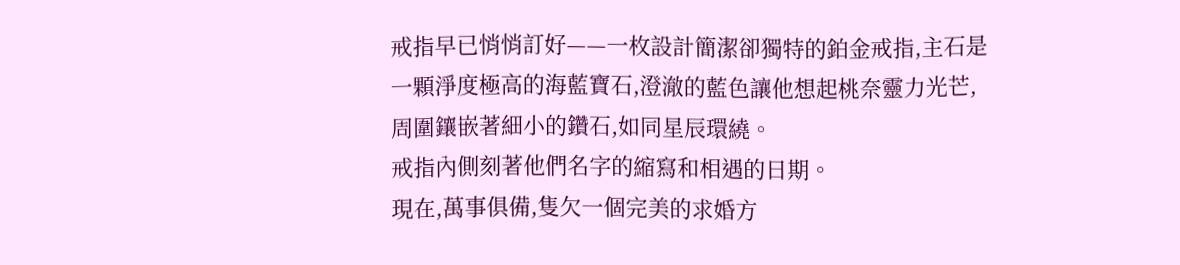戒指早已悄悄訂好——一枚設計簡潔卻獨特的鉑金戒指,主石是一顆淨度極高的海藍寶石,澄澈的藍色讓他想起桃奈靈力光芒,周圍鑲嵌著細小的鑽石,如同星辰環繞。
戒指內側刻著他們名字的縮寫和相遇的日期。
現在,萬事俱備,隻欠一個完美的求婚方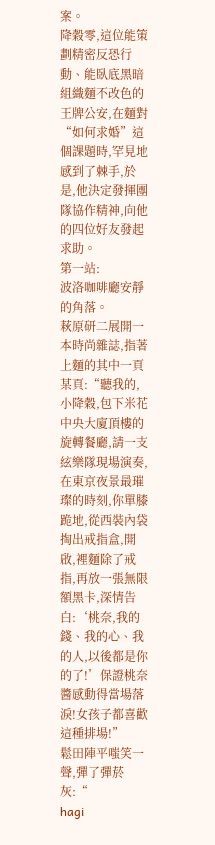案。
降穀零,這位能策劃精密反恐行動、能臥底黑暗組織麵不改色的王牌公安,在麵對“如何求婚”這個課題時,罕見地感到了棘手,於是,他決定發揮團隊協作精神,向他的四位好友發起求助。
第一站:
波洛咖啡廳安靜的角落。
萩原研二展開一本時尚雜誌,指著上麵的其中一頁某頁:“聽我的,小降穀,包下米花中央大廈頂樓的旋轉餐廳,請一支絃樂隊現場演奏,在東京夜景最璀璨的時刻,你單膝跪地,從西裝內袋掏出戒指盒,開啟,裡麵除了戒指,再放一張無限額黑卡,深情告白:‘桃奈,我的錢、我的心、我的人,以後都是你的了!’保證桃奈醬感動得當場落淚!女孩子都喜歡這種排場!”
鬆田陣平嗤笑一聲,彈了彈菸灰:“
hagi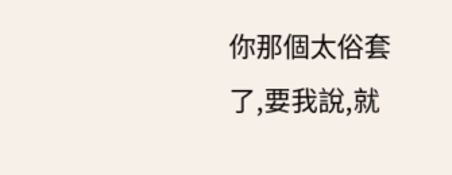你那個太俗套了,要我說,就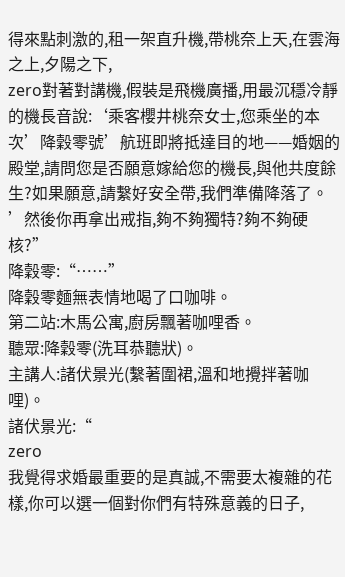得來點刺激的,租一架直升機,帶桃奈上天,在雲海之上,夕陽之下,
zero對著對講機,假裝是飛機廣播,用最沉穩冷靜的機長音說:‘乘客櫻井桃奈女士,您乘坐的本次’降穀零號’航班即將抵達目的地——婚姻的殿堂,請問您是否願意嫁給您的機長,與他共度餘生?如果願意,請繫好安全帶,我們準備降落了。
’然後你再拿出戒指,夠不夠獨特?夠不夠硬核?”
降穀零:“……”
降穀零麵無表情地喝了口咖啡。
第二站:木馬公寓,廚房飄著咖哩香。
聽眾:降穀零(洗耳恭聽狀)。
主講人:諸伏景光(繫著圍裙,溫和地攪拌著咖哩)。
諸伏景光:“
zero
我覺得求婚最重要的是真誠,不需要太複雜的花樣,你可以選一個對你們有特殊意義的日子,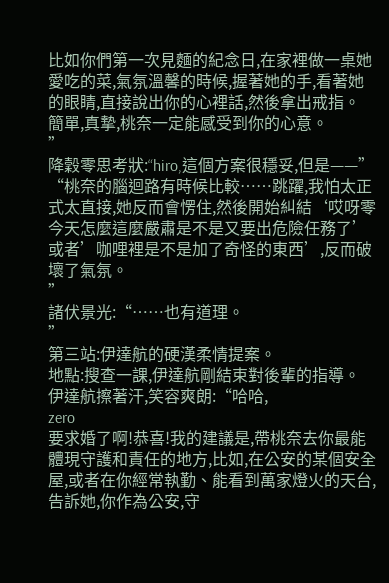比如你們第一次見麵的紀念日,在家裡做一桌她愛吃的菜,氣氛溫馨的時候,握著她的手,看著她的眼睛,直接說出你的心裡話,然後拿出戒指。
簡單,真摯,桃奈一定能感受到你的心意。
”
降穀零思考狀:“hiro,這個方案很穩妥,但是——”
“桃奈的腦迴路有時候比較……跳躍,我怕太正式太直接,她反而會愣住,然後開始糾結‘哎呀零今天怎麼這麼嚴肅是不是又要出危險任務了’或者’咖哩裡是不是加了奇怪的東西’,反而破壞了氣氛。
”
諸伏景光:“……也有道理。
”
第三站:伊達航的硬漢柔情提案。
地點:搜查一課,伊達航剛結束對後輩的指導。
伊達航擦著汗,笑容爽朗:“哈哈,
zero
要求婚了啊!恭喜!我的建議是,帶桃奈去你最能體現守護和責任的地方,比如,在公安的某個安全屋,或者在你經常執勤、能看到萬家燈火的天台,告訴她,你作為公安,守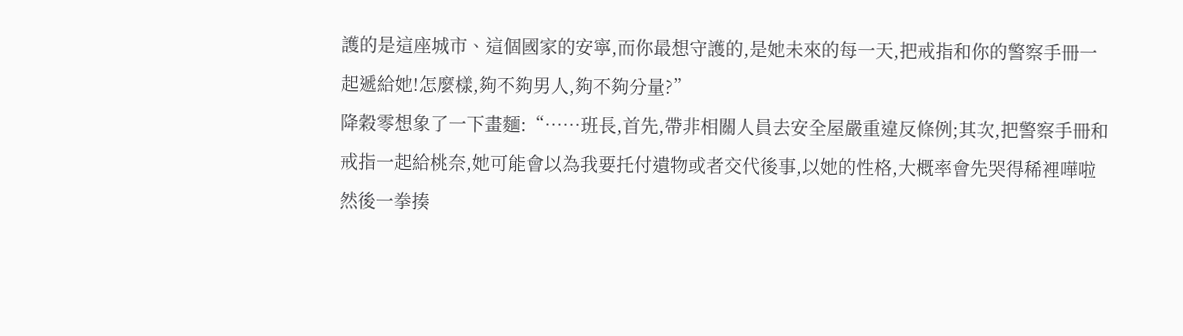護的是這座城市、這個國家的安寧,而你最想守護的,是她未來的每一天,把戒指和你的警察手冊一起遞給她!怎麼樣,夠不夠男人,夠不夠分量?”
降穀零想象了一下畫麵:“……班長,首先,帶非相關人員去安全屋嚴重違反條例;其次,把警察手冊和戒指一起給桃奈,她可能會以為我要托付遺物或者交代後事,以她的性格,大概率會先哭得稀裡嘩啦然後一拳揍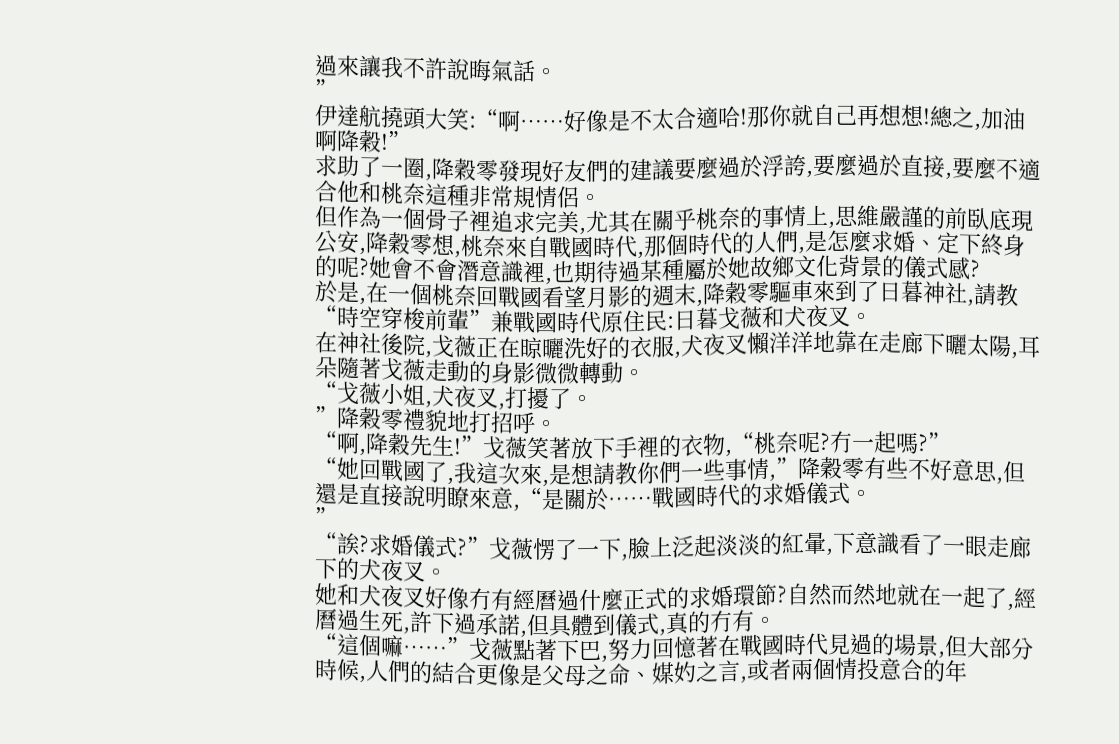過來讓我不許說晦氣話。
”
伊達航撓頭大笑:“啊……好像是不太合適哈!那你就自己再想想!總之,加油啊降穀!”
求助了一圈,降穀零發現好友們的建議要麼過於浮誇,要麼過於直接,要麼不適合他和桃奈這種非常規情侶。
但作為一個骨子裡追求完美,尤其在關乎桃奈的事情上,思維嚴謹的前臥底現公安,降穀零想,桃奈來自戰國時代,那個時代的人們,是怎麼求婚、定下終身的呢?她會不會潛意識裡,也期待過某種屬於她故鄉文化背景的儀式感?
於是,在一個桃奈回戰國看望月影的週末,降穀零驅車來到了日暮神社,請教“時空穿梭前輩”兼戰國時代原住民:日暮戈薇和犬夜叉。
在神社後院,戈薇正在晾曬洗好的衣服,犬夜叉懶洋洋地靠在走廊下曬太陽,耳朵隨著戈薇走動的身影微微轉動。
“戈薇小姐,犬夜叉,打擾了。
”降穀零禮貌地打招呼。
“啊,降穀先生!”戈薇笑著放下手裡的衣物,“桃奈呢?冇一起嗎?”
“她回戰國了,我這次來,是想請教你們一些事情,”降穀零有些不好意思,但還是直接說明瞭來意,“是關於……戰國時代的求婚儀式。
”
“誒?求婚儀式?”戈薇愣了一下,臉上泛起淡淡的紅暈,下意識看了一眼走廊下的犬夜叉。
她和犬夜叉好像冇有經曆過什麼正式的求婚環節?自然而然地就在一起了,經曆過生死,許下過承諾,但具體到儀式,真的冇有。
“這個嘛……”戈薇點著下巴,努力回憶著在戰國時代見過的場景,但大部分時候,人們的結合更像是父母之命、媒妁之言,或者兩個情投意合的年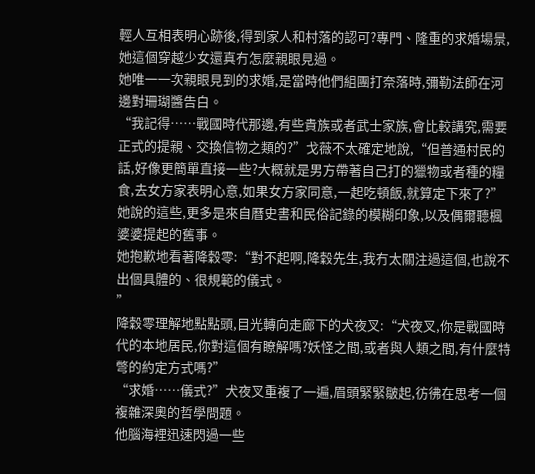輕人互相表明心跡後,得到家人和村落的認可?專門、隆重的求婚場景,她這個穿越少女還真冇怎麼親眼見過。
她唯一一次親眼見到的求婚,是當時他們組團打奈落時,彌勒法師在河邊對珊瑚醬告白。
“我記得……戰國時代那邊,有些貴族或者武士家族,會比較講究,需要正式的提親、交換信物之類的?”戈薇不太確定地說,“但普通村民的話,好像更簡單直接一些?大概就是男方帶著自己打的獵物或者種的糧食,去女方家表明心意,如果女方家同意,一起吃頓飯,就算定下來了?”
她說的這些,更多是來自曆史書和民俗記錄的模糊印象,以及偶爾聽楓婆婆提起的舊事。
她抱歉地看著降穀零:“對不起啊,降穀先生,我冇太關注過這個,也說不出個具體的、很規範的儀式。
”
降穀零理解地點點頭,目光轉向走廊下的犬夜叉:“犬夜叉,你是戰國時代的本地居民,你對這個有瞭解嗎?妖怪之間,或者與人類之間,有什麼特彆的約定方式嗎?”
“求婚……儀式?”犬夜叉重複了一遍,眉頭緊緊皺起,彷彿在思考一個複雜深奧的哲學問題。
他腦海裡迅速閃過一些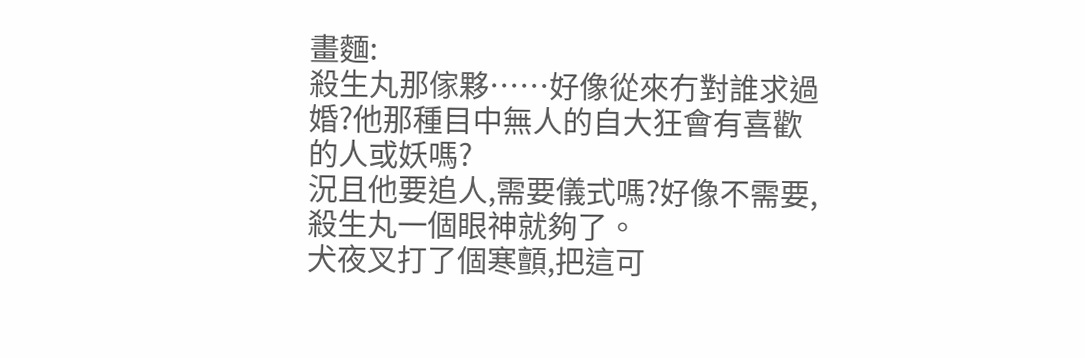畫麵:
殺生丸那傢夥……好像從來冇對誰求過婚?他那種目中無人的自大狂會有喜歡的人或妖嗎?
況且他要追人,需要儀式嗎?好像不需要,殺生丸一個眼神就夠了。
犬夜叉打了個寒顫,把這可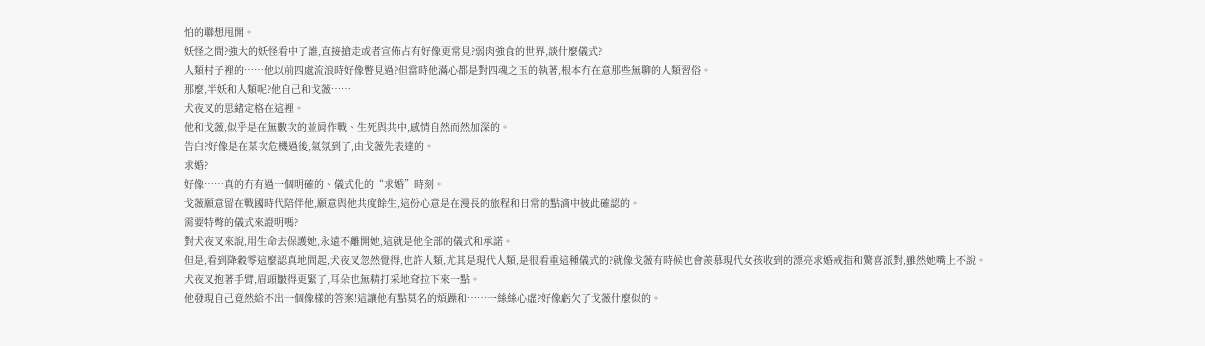怕的聯想甩開。
妖怪之間?強大的妖怪看中了誰,直接搶走或者宣佈占有好像更常見?弱肉強食的世界,談什麼儀式?
人類村子裡的……他以前四處流浪時好像瞥見過?但當時他滿心都是對四魂之玉的執著,根本冇在意那些無聊的人類習俗。
那麼,半妖和人類呢?他自己和戈薇……
犬夜叉的思緒定格在這裡。
他和戈薇,似乎是在無數次的並肩作戰、生死與共中,感情自然而然加深的。
告白?好像是在某次危機過後,氣氛到了,由戈薇先表達的。
求婚?
好像……真的冇有過一個明確的、儀式化的“求婚”時刻。
戈薇願意留在戰國時代陪伴他,願意與他共度餘生,這份心意是在漫長的旅程和日常的點滴中彼此確認的。
需要特彆的儀式來證明嗎?
對犬夜叉來說,用生命去保護她,永遠不離開她,這就是他全部的儀式和承諾。
但是,看到降穀零這麼認真地問起,犬夜叉忽然覺得,也許人類,尤其是現代人類,是很看重這種儀式的?就像戈薇有時候也會羨慕現代女孩收到的漂亮求婚戒指和驚喜派對,雖然她嘴上不說。
犬夜叉抱著手臂,眉頭皺得更緊了,耳朵也無精打采地耷拉下來一點。
他發現自己竟然給不出一個像樣的答案!這讓他有點莫名的煩躁和……一絲絲心虛?好像虧欠了戈薇什麼似的。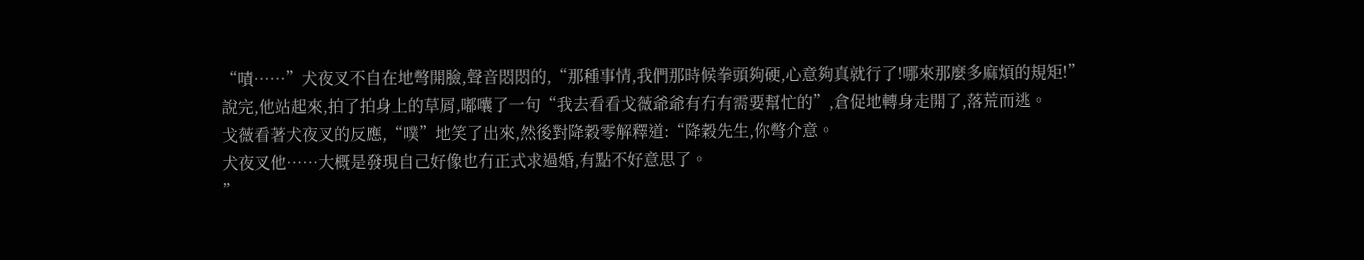“嘖……”犬夜叉不自在地彆開臉,聲音悶悶的,“那種事情,我們那時候拳頭夠硬,心意夠真就行了!哪來那麼多麻煩的規矩!”
說完,他站起來,拍了拍身上的草屑,嘟囔了一句“我去看看戈薇爺爺有冇有需要幫忙的”,倉促地轉身走開了,落荒而逃。
戈薇看著犬夜叉的反應,“噗”地笑了出來,然後對降穀零解釋道:“降穀先生,你彆介意。
犬夜叉他……大概是發現自己好像也冇正式求過婚,有點不好意思了。
”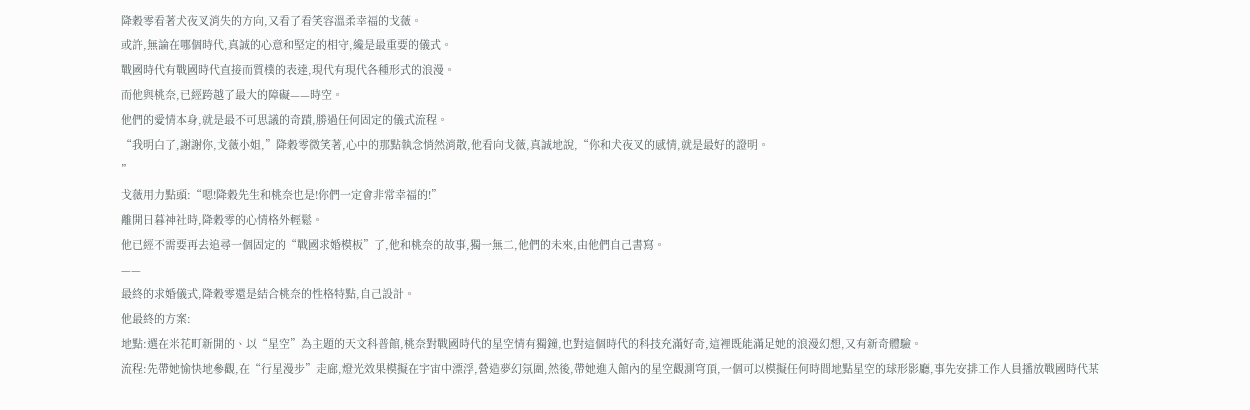降穀零看著犬夜叉消失的方向,又看了看笑容溫柔幸福的戈薇。
或許,無論在哪個時代,真誠的心意和堅定的相守,纔是最重要的儀式。
戰國時代有戰國時代直接而質樸的表達,現代有現代各種形式的浪漫。
而他與桃奈,已經跨越了最大的障礙——時空。
他們的愛情本身,就是最不可思議的奇蹟,勝過任何固定的儀式流程。
“我明白了,謝謝你,戈薇小姐,”降穀零微笑著,心中的那點執念悄然消散,他看向戈薇,真誠地說,“你和犬夜叉的感情,就是最好的證明。
”
戈薇用力點頭:“嗯!降穀先生和桃奈也是!你們一定會非常幸福的!”
離開日暮神社時,降穀零的心情格外輕鬆。
他已經不需要再去追尋一個固定的“戰國求婚模板”了,他和桃奈的故事,獨一無二,他們的未來,由他們自己書寫。
——
最終的求婚儀式,降穀零還是結合桃奈的性格特點,自己設計。
他最終的方案:
地點:選在米花町新開的、以“星空”為主題的天文科普館,桃奈對戰國時代的星空情有獨鐘,也對這個時代的科技充滿好奇,這裡既能滿足她的浪漫幻想,又有新奇體驗。
流程:先帶她愉快地參觀,在“行星漫步”走廊,燈光效果模擬在宇宙中漂浮,營造夢幻氛圍,然後,帶她進入館內的星空觀測穹頂,一個可以模擬任何時間地點星空的球形影廳,事先安排工作人員播放戰國時代某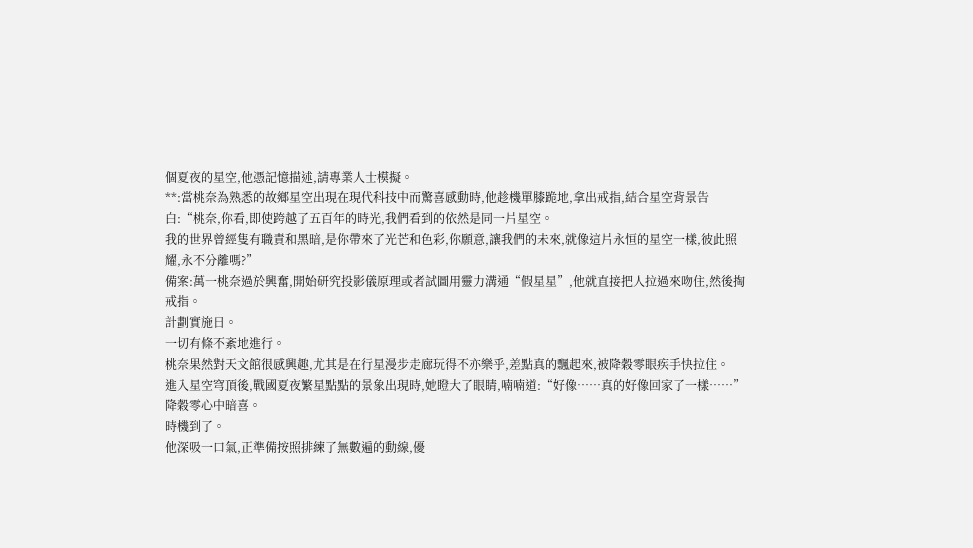個夏夜的星空,他憑記憶描述,請專業人士模擬。
**:當桃奈為熟悉的故鄉星空出現在現代科技中而驚喜感動時,他趁機單膝跪地,拿出戒指,結合星空背景告白:“桃奈,你看,即使跨越了五百年的時光,我們看到的依然是同一片星空。
我的世界曾經隻有職責和黑暗,是你帶來了光芒和色彩,你願意,讓我們的未來,就像這片永恒的星空一樣,彼此照耀,永不分離嗎?”
備案:萬一桃奈過於興奮,開始研究投影儀原理或者試圖用靈力溝通“假星星”,他就直接把人拉過來吻住,然後掏戒指。
計劃實施日。
一切有條不紊地進行。
桃奈果然對天文館很感興趣,尤其是在行星漫步走廊玩得不亦樂乎,差點真的飄起來,被降穀零眼疾手快拉住。
進入星空穹頂後,戰國夏夜繁星點點的景象出現時,她瞪大了眼睛,喃喃道:“好像……真的好像回家了一樣……”
降穀零心中暗喜。
時機到了。
他深吸一口氣,正準備按照排練了無數遍的動線,優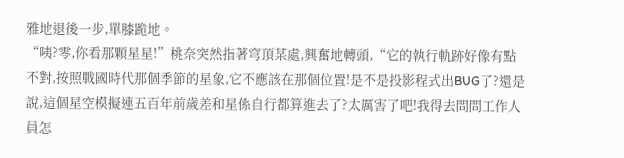雅地退後一步,單膝跪地。
“咦?零,你看那顆星星!”桃奈突然指著穹頂某處,興奮地轉頭,“它的執行軌跡好像有點不對,按照戰國時代那個季節的星象,它不應該在那個位置!是不是投影程式出BUG了?還是說,這個星空模擬連五百年前歲差和星係自行都算進去了?太厲害了吧!我得去問問工作人員怎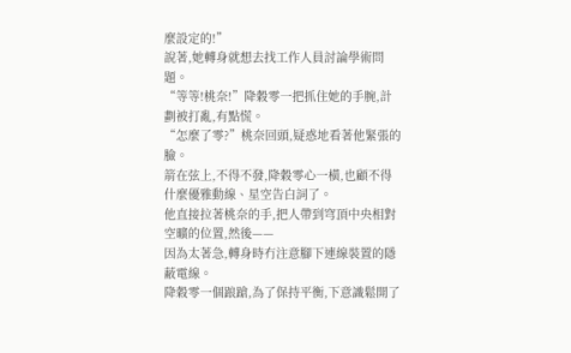麼設定的!”
說著,她轉身就想去找工作人員討論學術問題。
“等等!桃奈!”降穀零一把抓住她的手腕,計劃被打亂,有點慌。
“怎麼了零?”桃奈回頭,疑惑地看著他緊張的臉。
箭在弦上,不得不發,降穀零心一橫,也顧不得什麼優雅動線、星空告白詞了。
他直接拉著桃奈的手,把人帶到穹頂中央相對空曠的位置,然後——
因為太著急,轉身時冇注意腳下連線裝置的隱蔽電線。
降穀零一個踉蹌,為了保持平衡,下意識鬆開了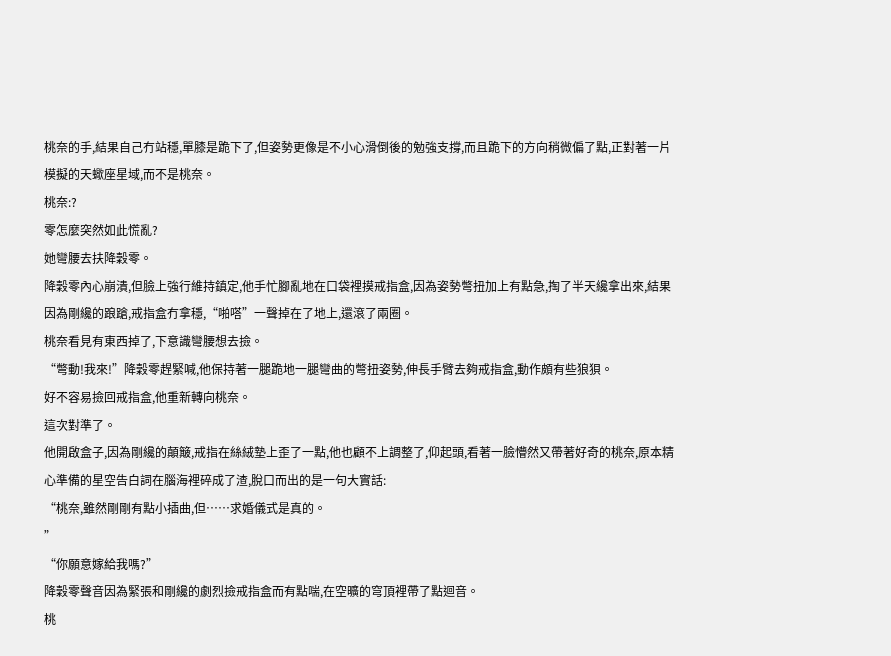桃奈的手,結果自己冇站穩,單膝是跪下了,但姿勢更像是不小心滑倒後的勉強支撐,而且跪下的方向稍微偏了點,正對著一片模擬的天蠍座星域,而不是桃奈。
桃奈:?
零怎麼突然如此慌亂?
她彎腰去扶降穀零。
降穀零內心崩潰,但臉上強行維持鎮定,他手忙腳亂地在口袋裡摸戒指盒,因為姿勢彆扭加上有點急,掏了半天纔拿出來,結果因為剛纔的踉蹌,戒指盒冇拿穩,“啪嗒”一聲掉在了地上,還滾了兩圈。
桃奈看見有東西掉了,下意識彎腰想去撿。
“彆動!我來!”降穀零趕緊喊,他保持著一腿跪地一腿彎曲的彆扭姿勢,伸長手臂去夠戒指盒,動作頗有些狼狽。
好不容易撿回戒指盒,他重新轉向桃奈。
這次對準了。
他開啟盒子,因為剛纔的顛簸,戒指在絲絨墊上歪了一點,他也顧不上調整了,仰起頭,看著一臉懵然又帶著好奇的桃奈,原本精心準備的星空告白詞在腦海裡碎成了渣,脫口而出的是一句大實話:
“桃奈,雖然剛剛有點小插曲,但……求婚儀式是真的。
”
“你願意嫁給我嗎?”
降穀零聲音因為緊張和剛纔的劇烈撿戒指盒而有點喘,在空曠的穹頂裡帶了點迴音。
桃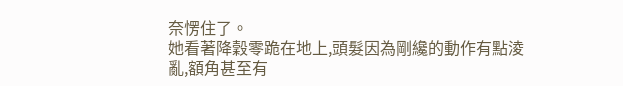奈愣住了。
她看著降穀零跪在地上,頭髮因為剛纔的動作有點淩亂,額角甚至有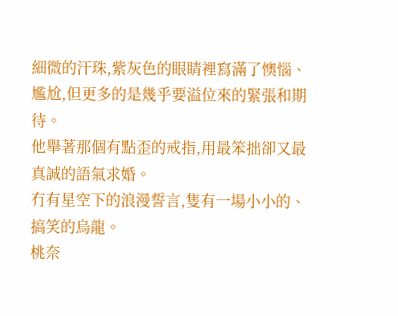細微的汗珠,紫灰色的眼睛裡寫滿了懊惱、尷尬,但更多的是幾乎要溢位來的緊張和期待。
他舉著那個有點歪的戒指,用最笨拙卻又最真誠的語氣求婚。
冇有星空下的浪漫誓言,隻有一場小小的、搞笑的烏龍。
桃奈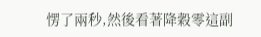愣了兩秒,然後看著降穀零這副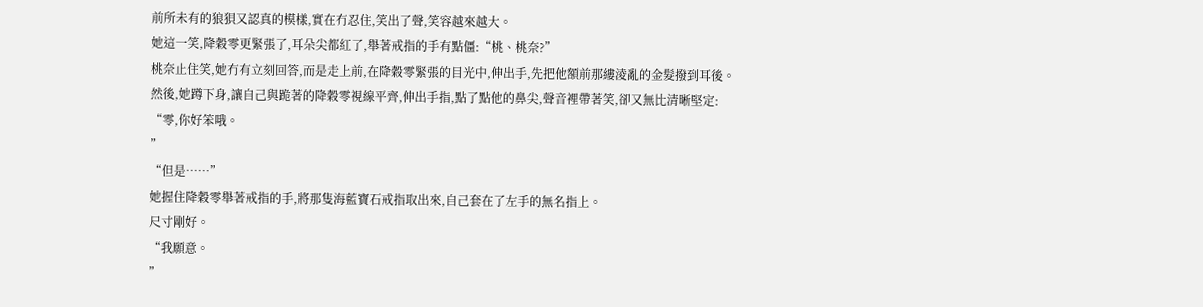前所未有的狼狽又認真的模樣,實在冇忍住,笑出了聲,笑容越來越大。
她這一笑,降穀零更緊張了,耳朵尖都紅了,舉著戒指的手有點僵:“桃、桃奈?”
桃奈止住笑,她冇有立刻回答,而是走上前,在降穀零緊張的目光中,伸出手,先把他額前那縷淩亂的金髮撥到耳後。
然後,她蹲下身,讓自己與跪著的降穀零視線平齊,伸出手指,點了點他的鼻尖,聲音裡帶著笑,卻又無比清晰堅定:
“零,你好笨哦。
”
“但是……”
她握住降穀零舉著戒指的手,將那隻海藍寶石戒指取出來,自己套在了左手的無名指上。
尺寸剛好。
“我願意。
”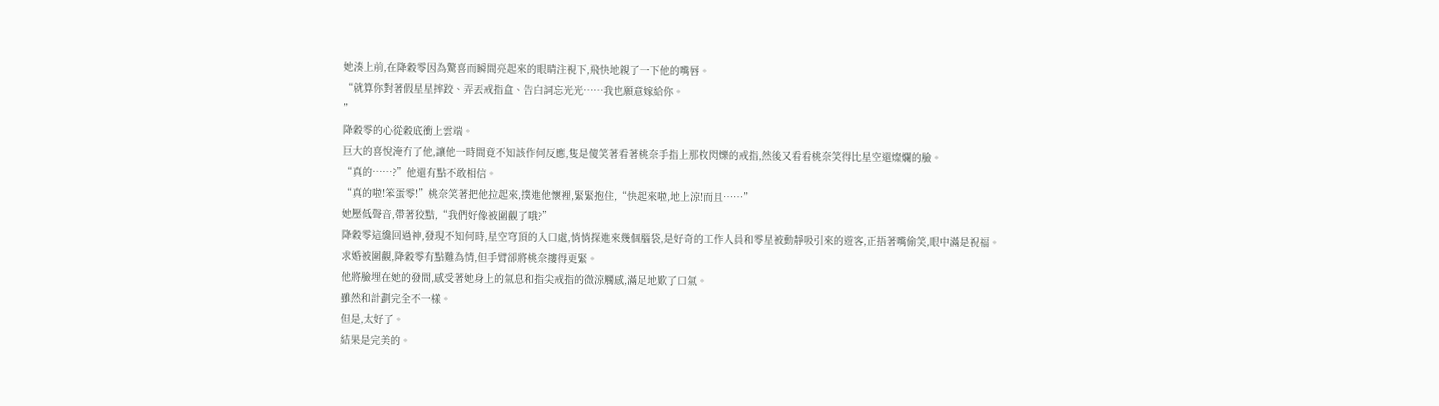她湊上前,在降穀零因為驚喜而瞬間亮起來的眼睛注視下,飛快地親了一下他的嘴唇。
“就算你對著假星星摔跤、弄丟戒指盒、告白詞忘光光……我也願意嫁給你。
”
降穀零的心從穀底衝上雲端。
巨大的喜悅淹冇了他,讓他一時間竟不知該作何反應,隻是傻笑著看著桃奈手指上那枚閃爍的戒指,然後又看看桃奈笑得比星空還燦爛的臉。
“真的……?”他還有點不敢相信。
“真的啦!笨蛋零!”桃奈笑著把他拉起來,撲進他懷裡,緊緊抱住,“快起來啦,地上涼!而且……”
她壓低聲音,帶著狡黠,“我們好像被圍觀了哦?”
降穀零這纔回過神,發現不知何時,星空穹頂的入口處,悄悄探進來幾個腦袋,是好奇的工作人員和零星被動靜吸引來的遊客,正捂著嘴偷笑,眼中滿是祝福。
求婚被圍觀,降穀零有點難為情,但手臂卻將桃奈摟得更緊。
他將臉埋在她的發間,感受著她身上的氣息和指尖戒指的微涼觸感,滿足地歎了口氣。
雖然和計劃完全不一樣。
但是,太好了。
結果是完美的。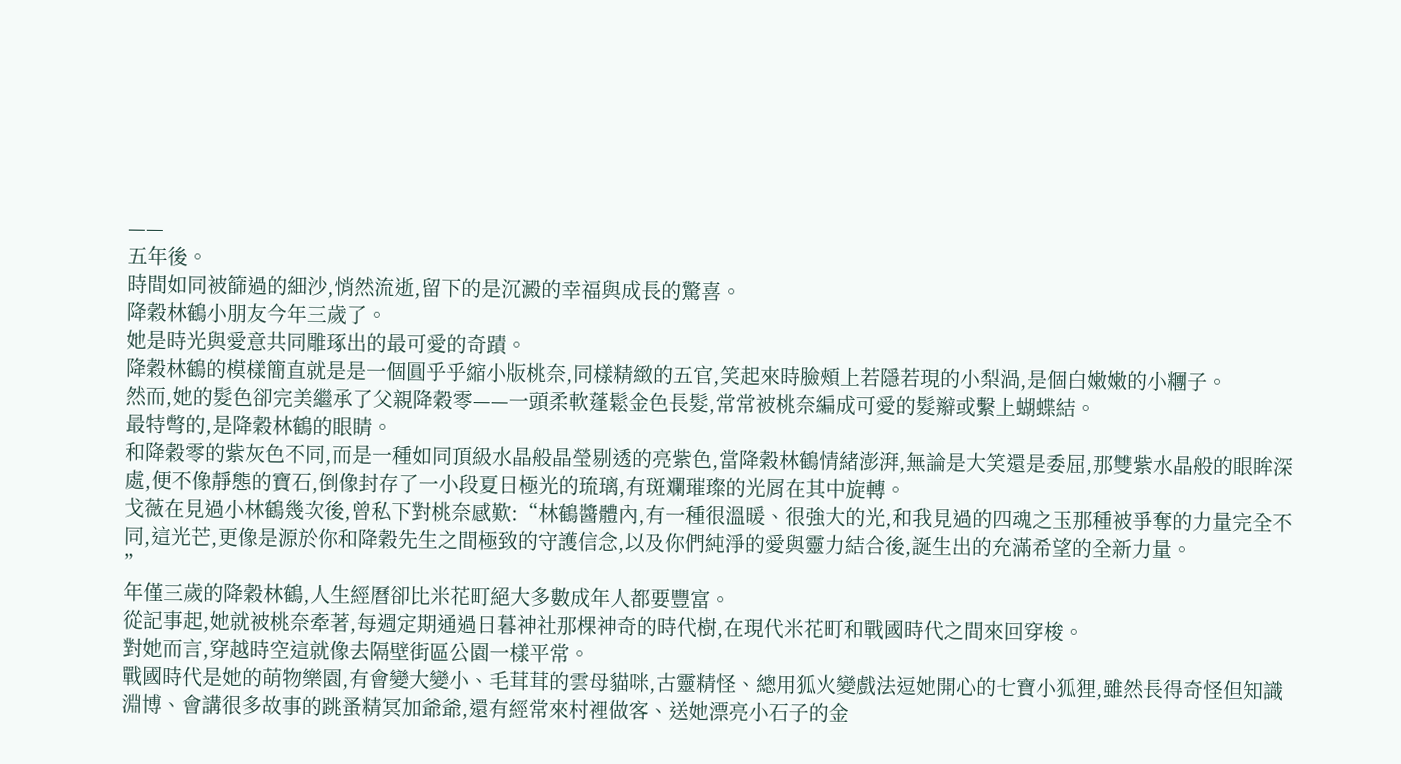——
五年後。
時間如同被篩過的細沙,悄然流逝,留下的是沉澱的幸福與成長的驚喜。
降穀林鶴小朋友今年三歲了。
她是時光與愛意共同雕琢出的最可愛的奇蹟。
降穀林鶴的模樣簡直就是是一個圓乎乎縮小版桃奈,同樣精緻的五官,笑起來時臉頰上若隱若現的小梨渦,是個白嫩嫩的小糰子。
然而,她的髮色卻完美繼承了父親降穀零——一頭柔軟蓬鬆金色長髮,常常被桃奈編成可愛的髮辮或繫上蝴蝶結。
最特彆的,是降穀林鶴的眼睛。
和降穀零的紫灰色不同,而是一種如同頂級水晶般晶瑩剔透的亮紫色,當降穀林鶴情緒澎湃,無論是大笑還是委屈,那雙紫水晶般的眼眸深處,便不像靜態的寶石,倒像封存了一小段夏日極光的琉璃,有斑斕璀璨的光屑在其中旋轉。
戈薇在見過小林鶴幾次後,曾私下對桃奈感歎:“林鶴醬體內,有一種很溫暖、很強大的光,和我見過的四魂之玉那種被爭奪的力量完全不同,這光芒,更像是源於你和降穀先生之間極致的守護信念,以及你們純淨的愛與靈力結合後,誕生出的充滿希望的全新力量。
”
年僅三歲的降穀林鶴,人生經曆卻比米花町絕大多數成年人都要豐富。
從記事起,她就被桃奈牽著,每週定期通過日暮神社那棵神奇的時代樹,在現代米花町和戰國時代之間來回穿梭。
對她而言,穿越時空這就像去隔壁街區公園一樣平常。
戰國時代是她的萌物樂園,有會變大變小、毛茸茸的雲母貓咪,古靈精怪、總用狐火變戲法逗她開心的七寶小狐狸,雖然長得奇怪但知識淵博、會講很多故事的跳蚤精冥加爺爺,還有經常來村裡做客、送她漂亮小石子的金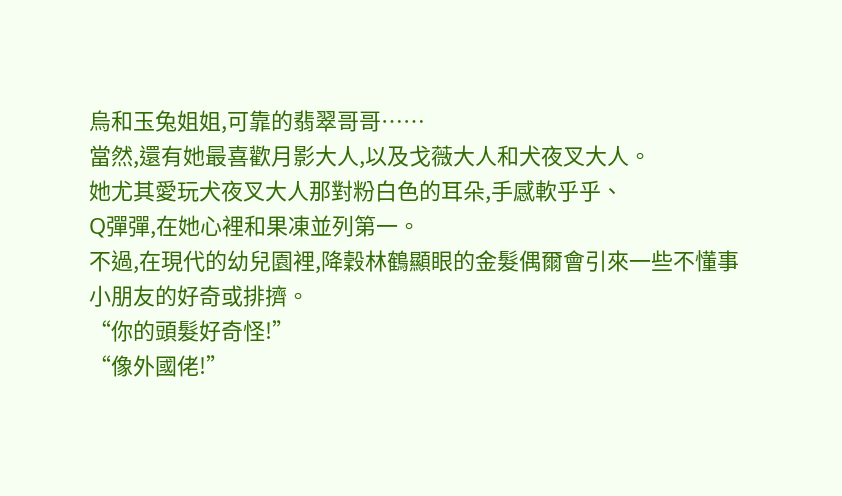烏和玉兔姐姐,可靠的翡翠哥哥……
當然,還有她最喜歡月影大人,以及戈薇大人和犬夜叉大人。
她尤其愛玩犬夜叉大人那對粉白色的耳朵,手感軟乎乎、
Q彈彈,在她心裡和果凍並列第一。
不過,在現代的幼兒園裡,降穀林鶴顯眼的金髮偶爾會引來一些不懂事小朋友的好奇或排擠。
“你的頭髮好奇怪!”
“像外國佬!”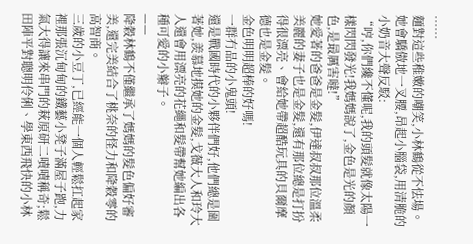……
麵對這些稚嫩的嘲笑,小林鶴從不怯場。
她會驕傲地一叉腰,昂起小腦袋,用清脆的小奶音大聲反駁:
“哼,你們纔不懂呢,我的頭髮就像太陽一樣閃閃發光!我媽媽說了,金色是光的顏色,是最厲害噠!”
她愛著的爸爸是金髮,伊達叔叔那位溫柔美麗的妻子也是金髮,還有那位總是打扮得很漂亮、會給她帶超酷玩具的貝爾摩德也是金髮。
金色明明超棒的好嗎!
一群冇品的小鬼頭!
還是戰國時代的小夥伴們好,他們總是圍著她,羨慕地摸她的金髮,戈薇大人和玲大人還會用漂亮的花繩和髮帶幫她編出各種可愛的小辮子。
——
降穀林鶴不僅繼承了媽媽的髮色偏好審美,還完美結合了桃奈的怪力和降穀零的高智商。
三歲的小豆丁,已經能一個人輕鬆扛起家裡那張沉甸甸的鐵藝小凳子滿屋子跑,力氣大得讓來串門的萩原研二嘖嘖稱奇;鬆田陣平對聰明伶俐、學東西飛快的小林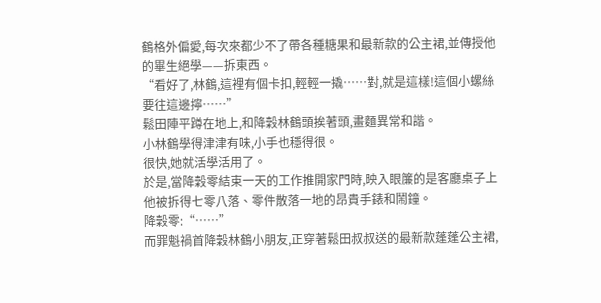鶴格外偏愛,每次來都少不了帶各種糖果和最新款的公主裙,並傳授他的畢生絕學——拆東西。
“看好了,林鶴,這裡有個卡扣,輕輕一撬……對,就是這樣!這個小螺絲要往這邊擰……”
鬆田陣平蹲在地上,和降穀林鶴頭挨著頭,畫麵異常和諧。
小林鶴學得津津有味,小手也穩得很。
很快,她就活學活用了。
於是,當降穀零結束一天的工作推開家門時,映入眼簾的是客廳桌子上他被拆得七零八落、零件散落一地的昂貴手錶和鬧鐘。
降穀零:“……”
而罪魁禍首降穀林鶴小朋友,正穿著鬆田叔叔送的最新款蓬蓬公主裙,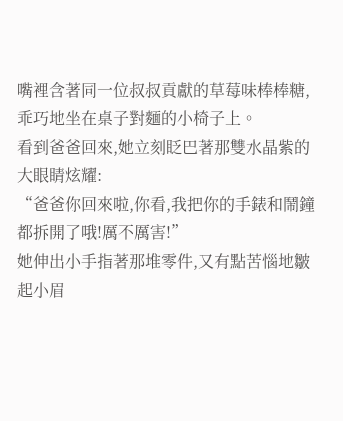嘴裡含著同一位叔叔貢獻的草莓味棒棒糖,乖巧地坐在桌子對麵的小椅子上。
看到爸爸回來,她立刻眨巴著那雙水晶紫的大眼睛炫耀:
“爸爸你回來啦,你看,我把你的手錶和鬧鐘都拆開了哦!厲不厲害!”
她伸出小手指著那堆零件,又有點苦惱地皺起小眉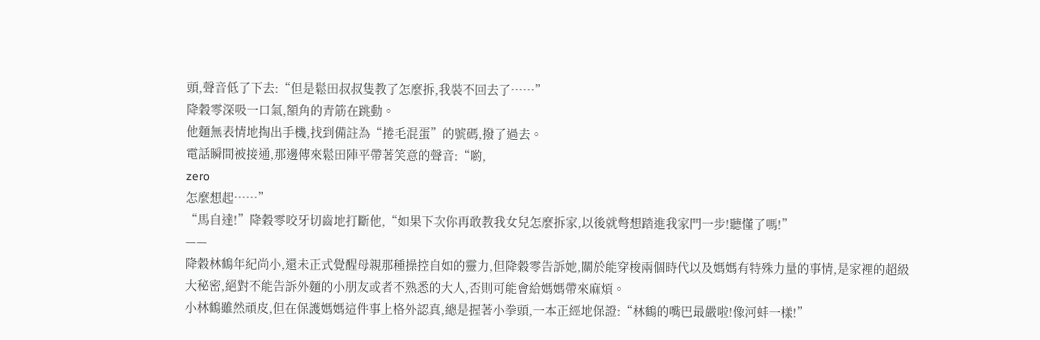頭,聲音低了下去:“但是鬆田叔叔隻教了怎麼拆,我裝不回去了……”
降穀零深吸一口氣,額角的青筋在跳動。
他麵無表情地掏出手機,找到備註為“捲毛混蛋”的號碼,撥了過去。
電話瞬間被接通,那邊傳來鬆田陣平帶著笑意的聲音:“喲,
zero
怎麼想起……”
“馬自達!”降穀零咬牙切齒地打斷他,“如果下次你再敢教我女兒怎麼拆家,以後就彆想踏進我家門一步!聽懂了嗎!”
——
降穀林鶴年紀尚小,還未正式覺醒母親那種操控自如的靈力,但降穀零告訴她,關於能穿梭兩個時代以及媽媽有特殊力量的事情,是家裡的超級大秘密,絕對不能告訴外麵的小朋友或者不熟悉的大人,否則可能會給媽媽帶來麻煩。
小林鶴雖然頑皮,但在保護媽媽這件事上格外認真,總是握著小拳頭,一本正經地保證:“林鶴的嘴巴最嚴啦!像河蚌一樣!”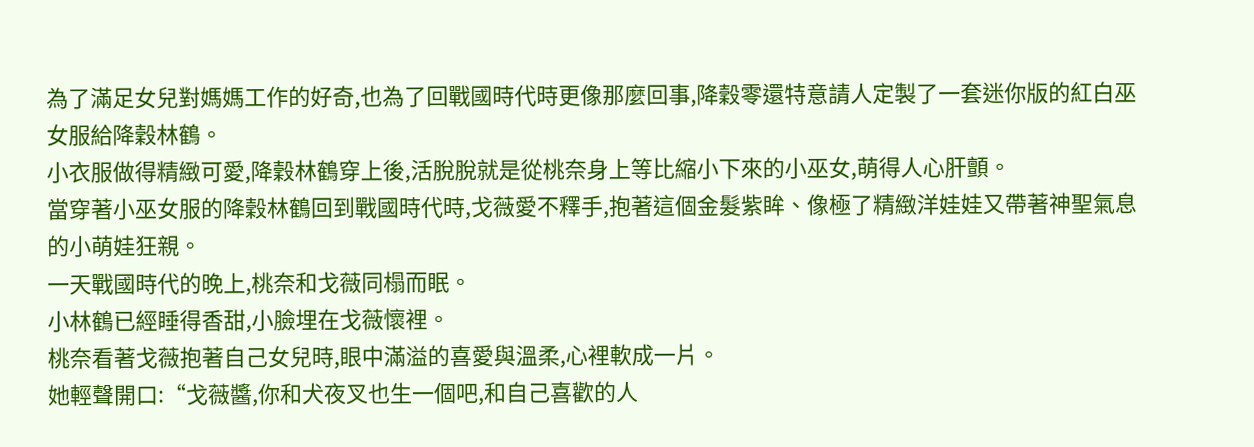為了滿足女兒對媽媽工作的好奇,也為了回戰國時代時更像那麼回事,降穀零還特意請人定製了一套迷你版的紅白巫女服給降穀林鶴。
小衣服做得精緻可愛,降穀林鶴穿上後,活脫脫就是從桃奈身上等比縮小下來的小巫女,萌得人心肝顫。
當穿著小巫女服的降穀林鶴回到戰國時代時,戈薇愛不釋手,抱著這個金髮紫眸、像極了精緻洋娃娃又帶著神聖氣息的小萌娃狂親。
一天戰國時代的晚上,桃奈和戈薇同榻而眠。
小林鶴已經睡得香甜,小臉埋在戈薇懷裡。
桃奈看著戈薇抱著自己女兒時,眼中滿溢的喜愛與溫柔,心裡軟成一片。
她輕聲開口:“戈薇醬,你和犬夜叉也生一個吧,和自己喜歡的人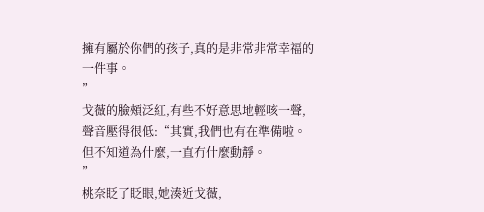擁有屬於你們的孩子,真的是非常非常幸福的一件事。
”
戈薇的臉頰泛紅,有些不好意思地輕咳一聲,聲音壓得很低:“其實,我們也有在準備啦。
但不知道為什麼,一直冇什麼動靜。
”
桃奈眨了眨眼,她湊近戈薇,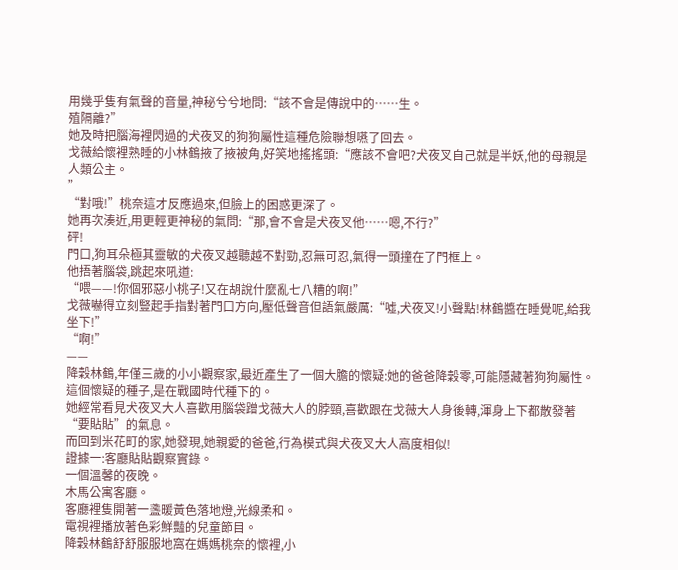用幾乎隻有氣聲的音量,神秘兮兮地問:“該不會是傳說中的……生。
殖隔離?”
她及時把腦海裡閃過的犬夜叉的狗狗屬性這種危險聯想嚥了回去。
戈薇給懷裡熟睡的小林鶴掖了掖被角,好笑地搖搖頭:“應該不會吧?犬夜叉自己就是半妖,他的母親是人類公主。
”
“對哦!”桃奈這才反應過來,但臉上的困惑更深了。
她再次湊近,用更輕更神秘的氣問:“那,會不會是犬夜叉他……嗯,不行?”
砰!
門口,狗耳朵極其靈敏的犬夜叉越聽越不對勁,忍無可忍,氣得一頭撞在了門框上。
他捂著腦袋,跳起來吼道:
“喂——!你個邪惡小桃子!又在胡說什麼亂七八糟的啊!”
戈薇嚇得立刻豎起手指對著門口方向,壓低聲音但語氣嚴厲:“噓,犬夜叉!小聲點!林鶴醬在睡覺呢,給我坐下!”
“啊!”
——
降穀林鶴,年僅三歲的小小觀察家,最近產生了一個大膽的懷疑:她的爸爸降穀零,可能隱藏著狗狗屬性。
這個懷疑的種子,是在戰國時代種下的。
她經常看見犬夜叉大人喜歡用腦袋蹭戈薇大人的脖頸,喜歡跟在戈薇大人身後轉,渾身上下都散發著“要貼貼”的氣息。
而回到米花町的家,她發現,她親愛的爸爸,行為模式與犬夜叉大人高度相似!
證據一:客廳貼貼觀察實錄。
一個溫馨的夜晚。
木馬公寓客廳。
客廳裡隻開著一盞暖黃色落地燈,光線柔和。
電視裡播放著色彩鮮豔的兒童節目。
降穀林鶴舒舒服服地窩在媽媽桃奈的懷裡,小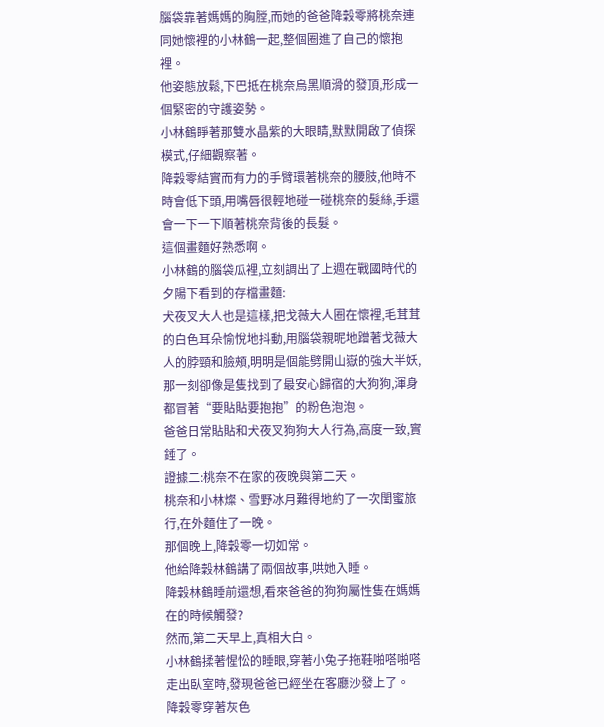腦袋靠著媽媽的胸膛,而她的爸爸降穀零將桃奈連同她懷裡的小林鶴一起,整個圈進了自己的懷抱裡。
他姿態放鬆,下巴抵在桃奈烏黑順滑的發頂,形成一個緊密的守護姿勢。
小林鶴睜著那雙水晶紫的大眼睛,默默開啟了偵探模式,仔細觀察著。
降穀零結實而有力的手臂環著桃奈的腰肢,他時不時會低下頭,用嘴唇很輕地碰一碰桃奈的髮絲,手還會一下一下順著桃奈背後的長髮。
這個畫麵好熟悉啊。
小林鶴的腦袋瓜裡,立刻調出了上週在戰國時代的夕陽下看到的存檔畫麵:
犬夜叉大人也是這樣,把戈薇大人圈在懷裡,毛茸茸的白色耳朵愉悅地抖動,用腦袋親昵地蹭著戈薇大人的脖頸和臉頰,明明是個能劈開山嶽的強大半妖,那一刻卻像是隻找到了最安心歸宿的大狗狗,渾身都冒著“要貼貼要抱抱”的粉色泡泡。
爸爸日常貼貼和犬夜叉狗狗大人行為,高度一致,實錘了。
證據二:桃奈不在家的夜晚與第二天。
桃奈和小林燦、雪野冰月難得地約了一次閨蜜旅行,在外麵住了一晚。
那個晚上,降穀零一切如常。
他給降穀林鶴講了兩個故事,哄她入睡。
降穀林鶴睡前還想,看來爸爸的狗狗屬性隻在媽媽在的時候觸發?
然而,第二天早上,真相大白。
小林鶴揉著惺忪的睡眼,穿著小兔子拖鞋啪嗒啪嗒走出臥室時,發現爸爸已經坐在客廳沙發上了。
降穀零穿著灰色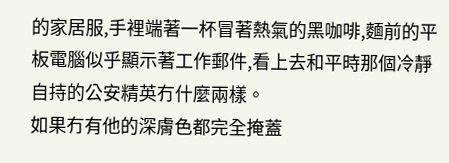的家居服,手裡端著一杯冒著熱氣的黑咖啡,麵前的平板電腦似乎顯示著工作郵件,看上去和平時那個冷靜自持的公安精英冇什麼兩樣。
如果冇有他的深膚色都完全掩蓋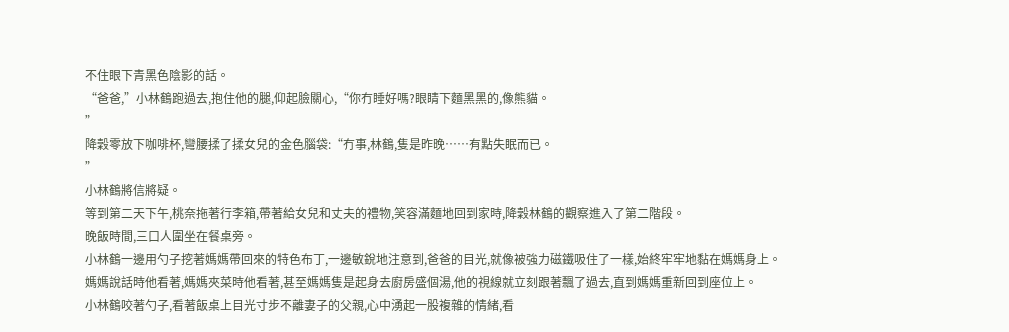不住眼下青黑色陰影的話。
“爸爸,”小林鶴跑過去,抱住他的腿,仰起臉關心,“你冇睡好嗎?眼睛下麵黑黑的,像熊貓。
”
降穀零放下咖啡杯,彎腰揉了揉女兒的金色腦袋:“冇事,林鶴,隻是昨晚……有點失眠而已。
”
小林鶴將信將疑。
等到第二天下午,桃奈拖著行李箱,帶著給女兒和丈夫的禮物,笑容滿麵地回到家時,降穀林鶴的觀察進入了第二階段。
晚飯時間,三口人圍坐在餐桌旁。
小林鶴一邊用勺子挖著媽媽帶回來的特色布丁,一邊敏銳地注意到,爸爸的目光,就像被強力磁鐵吸住了一樣,始終牢牢地黏在媽媽身上。
媽媽說話時他看著,媽媽夾菜時他看著,甚至媽媽隻是起身去廚房盛個湯,他的視線就立刻跟著飄了過去,直到媽媽重新回到座位上。
小林鶴咬著勺子,看著飯桌上目光寸步不離妻子的父親,心中湧起一股複雜的情緒,看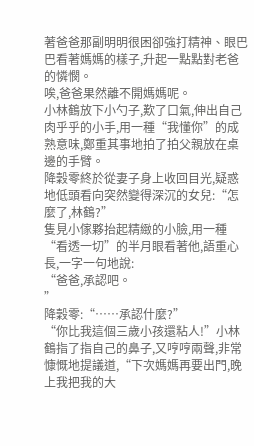著爸爸那副明明很困卻強打精神、眼巴巴看著媽媽的樣子,升起一點點對老爸的憐憫。
唉,爸爸果然離不開媽媽呢。
小林鶴放下小勺子,歎了口氣,伸出自己肉乎乎的小手,用一種“我懂你”的成熟意味,鄭重其事地拍了拍父親放在桌邊的手臂。
降穀零終於從妻子身上收回目光,疑惑地低頭看向突然變得深沉的女兒:“怎麼了,林鶴?”
隻見小傢夥抬起精緻的小臉,用一種“看透一切”的半月眼看著他,語重心長,一字一句地說:
“爸爸,承認吧。
”
降穀零:“……承認什麼?”
“你比我這個三歲小孩還粘人!”小林鶴指了指自己的鼻子,又哼哼兩聲,非常慷慨地提議道,“下次媽媽再要出門,晚上我把我的大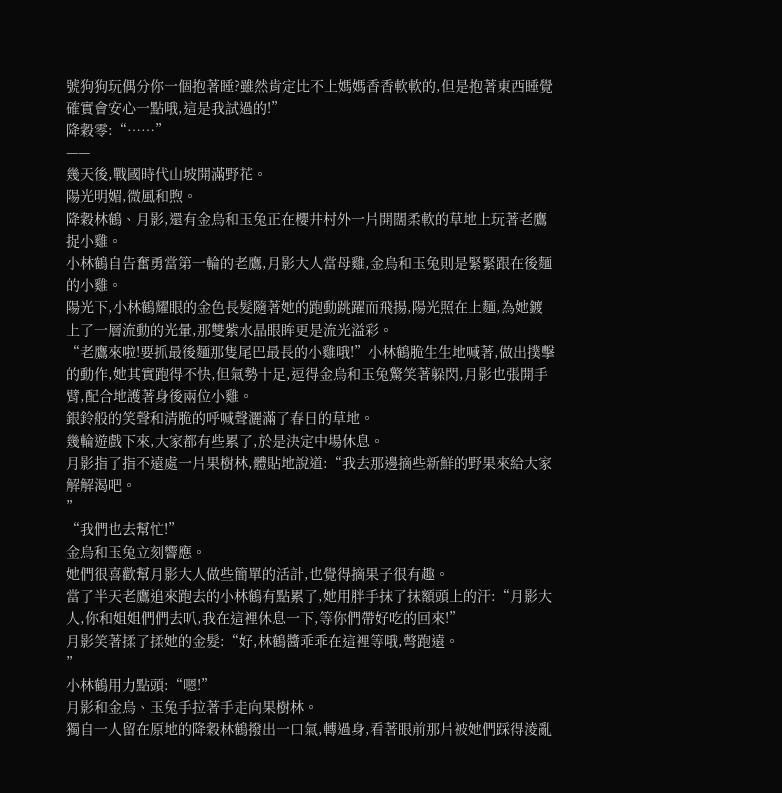號狗狗玩偶分你一個抱著睡?雖然肯定比不上媽媽香香軟軟的,但是抱著東西睡覺確實會安心一點哦,這是我試過的!”
降穀零:“……”
——
幾天後,戰國時代山坡開滿野花。
陽光明媚,微風和煦。
降穀林鶴、月影,還有金烏和玉兔正在櫻井村外一片開闊柔軟的草地上玩著老鷹捉小雞。
小林鶴自告奮勇當第一輪的老鷹,月影大人當母雞,金烏和玉兔則是緊緊跟在後麵的小雞。
陽光下,小林鶴耀眼的金色長髮隨著她的跑動跳躍而飛揚,陽光照在上麵,為她鍍上了一層流動的光暈,那雙紫水晶眼眸更是流光溢彩。
“老鷹來啦!要抓最後麵那隻尾巴最長的小雞哦!”小林鶴脆生生地喊著,做出撲擊的動作,她其實跑得不快,但氣勢十足,逗得金烏和玉兔驚笑著躲閃,月影也張開手臂,配合地護著身後兩位小雞。
銀鈴般的笑聲和清脆的呼喊聲灑滿了春日的草地。
幾輪遊戲下來,大家都有些累了,於是決定中場休息。
月影指了指不遠處一片果樹林,體貼地說道:“我去那邊摘些新鮮的野果來給大家解解渴吧。
”
“我們也去幫忙!”
金烏和玉兔立刻響應。
她們很喜歡幫月影大人做些簡單的活計,也覺得摘果子很有趣。
當了半天老鷹追來跑去的小林鶴有點累了,她用胖手抹了抹額頭上的汗:“月影大人,你和姐姐們們去叭,我在這裡休息一下,等你們帶好吃的回來!”
月影笑著揉了揉她的金髮:“好,林鶴醬乖乖在這裡等哦,彆跑遠。
”
小林鶴用力點頭:“嗯!”
月影和金烏、玉兔手拉著手走向果樹林。
獨自一人留在原地的降穀林鶴撥出一口氣,轉過身,看著眼前那片被她們踩得淩亂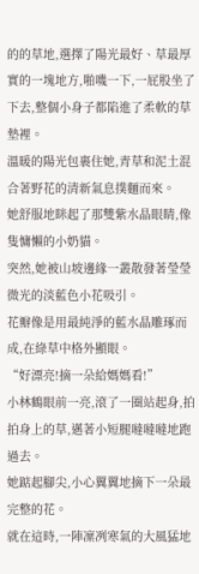的的草地,選擇了陽光最好、草最厚實的一塊地方,啪嘰一下,一屁股坐了下去,整個小身子都陷進了柔軟的草墊裡。
溫暖的陽光包裹住她,青草和泥土混合著野花的清新氣息撲麵而來。
她舒服地眯起了那雙紫水晶眼睛,像隻慵懶的小奶貓。
突然,她被山坡邊緣一叢散發著瑩瑩微光的淡藍色小花吸引。
花瓣像是用最純淨的藍水晶雕琢而成,在綠草中格外顯眼。
“好漂亮!摘一朵給媽媽看!”
小林鶴眼前一亮,滾了一圈站起身,拍拍身上的草,邁著小短腿噠噠噠地跑過去。
她踮起腳尖,小心翼翼地摘下一朵最完整的花。
就在這時,一陣凜冽寒氣的大風猛地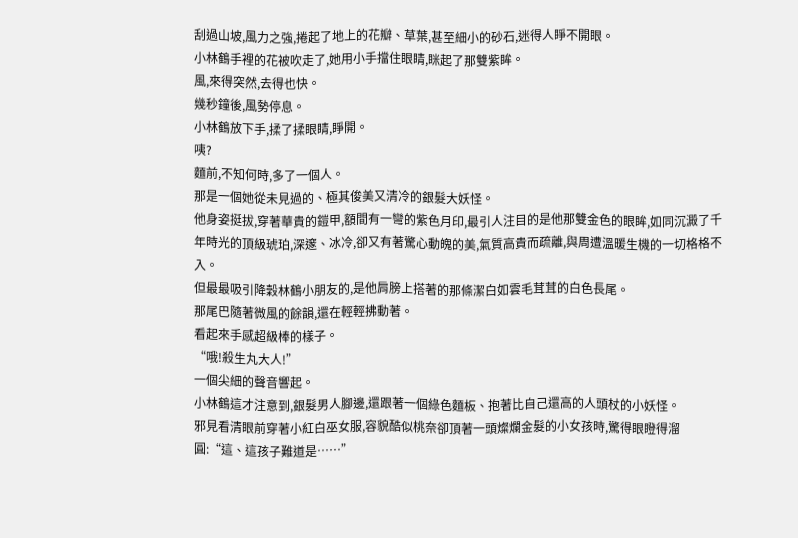刮過山坡,風力之強,捲起了地上的花瓣、草葉,甚至細小的砂石,迷得人睜不開眼。
小林鶴手裡的花被吹走了,她用小手擋住眼睛,眯起了那雙紫眸。
風,來得突然,去得也快。
幾秒鐘後,風勢停息。
小林鶴放下手,揉了揉眼睛,睜開。
咦?
麵前,不知何時,多了一個人。
那是一個她從未見過的、極其俊美又清冷的銀髮大妖怪。
他身姿挺拔,穿著華貴的鎧甲,額間有一彎的紫色月印,最引人注目的是他那雙金色的眼眸,如同沉澱了千年時光的頂級琥珀,深邃、冰冷,卻又有著驚心動魄的美,氣質高貴而疏離,與周遭溫暖生機的一切格格不入。
但最最吸引降穀林鶴小朋友的,是他肩膀上搭著的那條潔白如雲毛茸茸的白色長尾。
那尾巴隨著微風的餘韻,還在輕輕拂動著。
看起來手感超級棒的樣子。
“哦!殺生丸大人!”
一個尖細的聲音響起。
小林鶴這才注意到,銀髮男人腳邊,還跟著一個綠色麵板、抱著比自己還高的人頭杖的小妖怪。
邪見看清眼前穿著小紅白巫女服,容貌酷似桃奈卻頂著一頭燦爛金髮的小女孩時,驚得眼瞪得溜圓:“這、這孩子難道是……”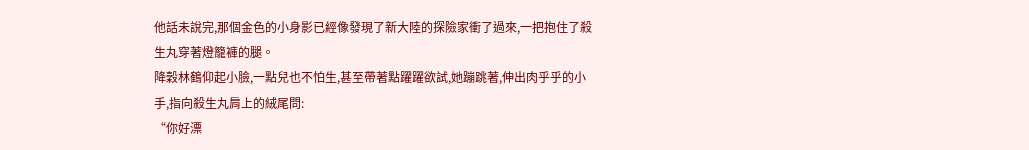他話未說完,那個金色的小身影已經像發現了新大陸的探險家衝了過來,一把抱住了殺生丸穿著燈籠褲的腿。
降穀林鶴仰起小臉,一點兒也不怕生,甚至帶著點躍躍欲試,她蹦跳著,伸出肉乎乎的小手,指向殺生丸肩上的絨尾問:
“你好漂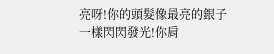亮呀!你的頭髮像最亮的銀子一樣閃閃發光!你肩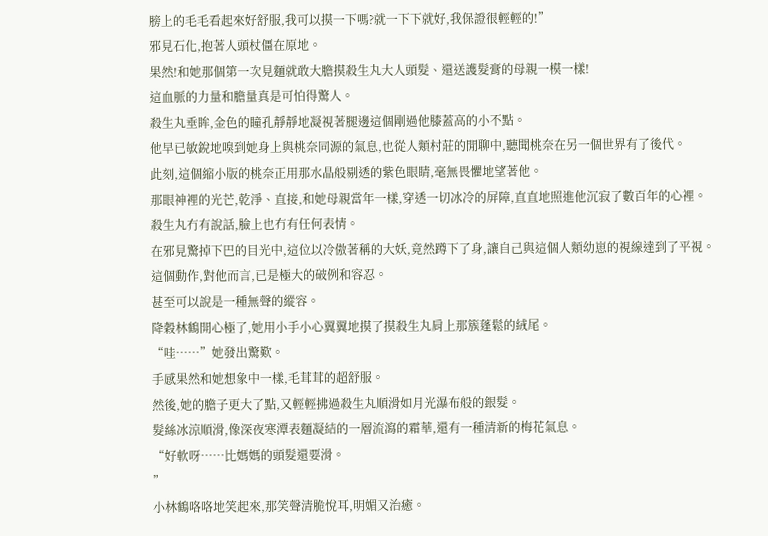膀上的毛毛看起來好舒服,我可以摸一下嗎?就一下下就好,我保證很輕輕的!”
邪見石化,抱著人頭杖僵在原地。
果然!和她那個第一次見麵就敢大膽摸殺生丸大人頭髮、還送護髮膏的母親一模一樣!
這血脈的力量和膽量真是可怕得驚人。
殺生丸垂眸,金色的瞳孔靜靜地凝視著腿邊這個剛過他膝蓋高的小不點。
他早已敏銳地嗅到她身上與桃奈同源的氣息,也從人類村莊的閒聊中,聽聞桃奈在另一個世界有了後代。
此刻,這個縮小版的桃奈正用那水晶般剔透的紫色眼睛,毫無畏懼地望著他。
那眼神裡的光芒,乾淨、直接,和她母親當年一樣,穿透一切冰冷的屏障,直直地照進他沉寂了數百年的心裡。
殺生丸冇有說話,臉上也冇有任何表情。
在邪見驚掉下巴的目光中,這位以冷傲著稱的大妖,竟然蹲下了身,讓自己與這個人類幼崽的視線達到了平視。
這個動作,對他而言,已是極大的破例和容忍。
甚至可以說是一種無聲的縱容。
降穀林鶴開心極了,她用小手小心翼翼地摸了摸殺生丸肩上那簇蓬鬆的絨尾。
“哇……”她發出驚歎。
手感果然和她想象中一樣,毛茸茸的超舒服。
然後,她的膽子更大了點,又輕輕拂過殺生丸順滑如月光瀑布般的銀髮。
髮絲冰涼順滑,像深夜寒潭表麵凝結的一層流瀉的霜華,還有一種清新的梅花氣息。
“好軟呀……比媽媽的頭髮還要滑。
”
小林鶴咯咯地笑起來,那笑聲清脆悅耳,明媚又治癒。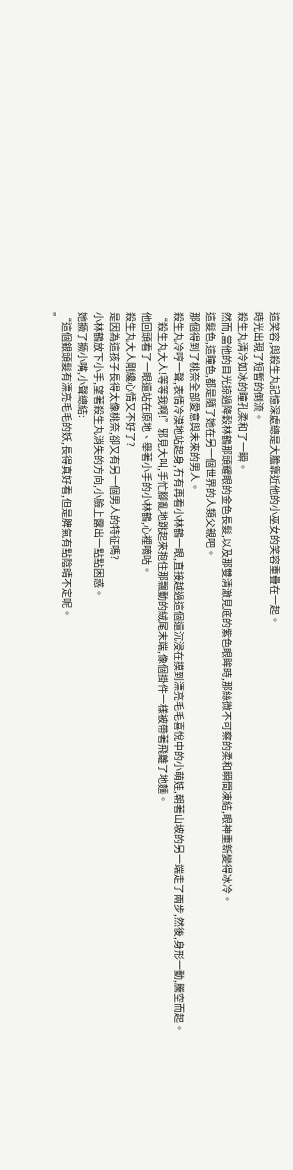這笑容,與殺生丸記憶深處總是大膽靠近他的小巫女的笑容重疊在一起。
時光出現了短暫的倒流。
殺生丸清冷如冰的瞳孔柔和了一瞬。
然而,當他的目光掠過降穀林鶴那頭耀眼的金色長髮,以及那雙清澈見底的紫色眼眸時,那絲微不可察的柔和瞬間凍結,眼神重新變得冰冷。
這髮色,這瞳色,都是隨了她在另一個世界的人類父親吧。
那個得到了桃奈全部愛意與未來的男人。
殺生丸冷哼一聲,表情冷漠地站起身,冇有再看小林鶴一眼,直接越過這個還沉浸在摸到漂亮毛毛喜悅中的小萌娃,朝著山坡的另一端走了兩步,然後,身形一動,騰空而起。
“殺生丸大人!等等我啊!”邪見大叫,手忙腳亂地跳起來抱住那飄動的絨尾末端,像個掛件一樣被帶著飛離了地麵。
他回頭看了一眼還站在原地、舉著小手的小林鶴,心裡嘀咕。
殺生丸大人剛纔心情又不好了?
是因為這孩子長得太像桃奈,卻又有另一個男人的特征嗎?
小林鶴放下小手,望著殺生丸消失的方向,小臉上露出一點點困惑。
她撅了撅小嘴,小聲總結:
“這個銀頭髮有漂亮毛毛的妖,長得真好看,但是脾氣有點陰晴不定呢。
”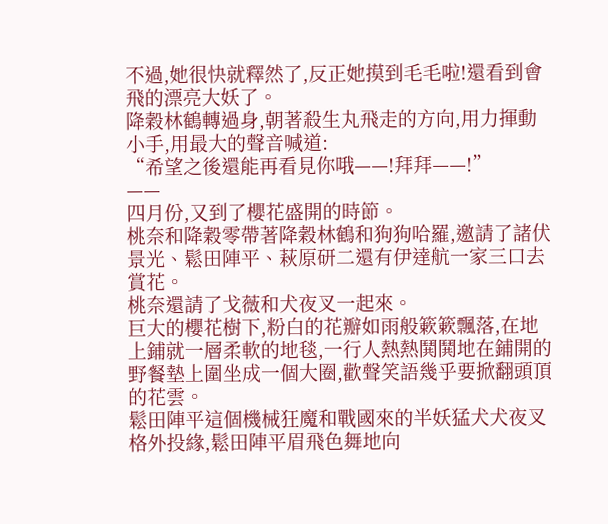不過,她很快就釋然了,反正她摸到毛毛啦!還看到會飛的漂亮大妖了。
降穀林鶴轉過身,朝著殺生丸飛走的方向,用力揮動小手,用最大的聲音喊道:
“希望之後還能再看見你哦——!拜拜——!”
——
四月份,又到了櫻花盛開的時節。
桃奈和降穀零帶著降穀林鶴和狗狗哈羅,邀請了諸伏景光、鬆田陣平、萩原研二還有伊達航一家三口去賞花。
桃奈還請了戈薇和犬夜叉一起來。
巨大的櫻花樹下,粉白的花瓣如雨般簌簌飄落,在地上鋪就一層柔軟的地毯,一行人熱熱鬨鬨地在鋪開的野餐墊上圍坐成一個大圈,歡聲笑語幾乎要掀翻頭頂的花雲。
鬆田陣平這個機械狂魔和戰國來的半妖猛犬犬夜叉格外投緣,鬆田陣平眉飛色舞地向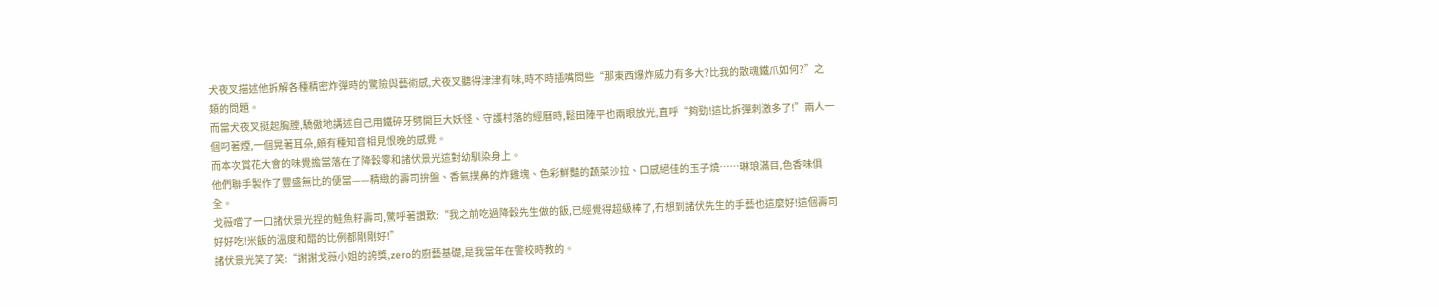犬夜叉描述他拆解各種精密炸彈時的驚險與藝術感,犬夜叉聽得津津有味,時不時插嘴問些“那東西爆炸威力有多大?比我的散魂鐵爪如何?”之類的問題。
而當犬夜叉挺起胸膛,驕傲地講述自己用鐵碎牙劈開巨大妖怪、守護村落的經曆時,鬆田陣平也兩眼放光,直呼“夠勁!這比拆彈刺激多了!”兩人一個叼著煙,一個晃著耳朵,頗有種知音相見恨晚的感覺。
而本次賞花大會的味覺擔當落在了降穀零和諸伏景光這對幼馴染身上。
他們聯手製作了豐盛無比的便當——精緻的壽司拚盤、香氣撲鼻的炸雞塊、色彩鮮豔的蔬菜沙拉、口感絕佳的玉子燒……琳琅滿目,色香味俱全。
戈薇嚐了一口諸伏景光捏的鮭魚籽壽司,驚呼著讚歎:“我之前吃過降穀先生做的飯,已經覺得超級棒了,冇想到諸伏先生的手藝也這麼好!這個壽司好好吃!米飯的溫度和醋的比例都剛剛好!”
諸伏景光笑了笑:“謝謝戈薇小姐的誇獎,zero的廚藝基礎,是我當年在警校時教的。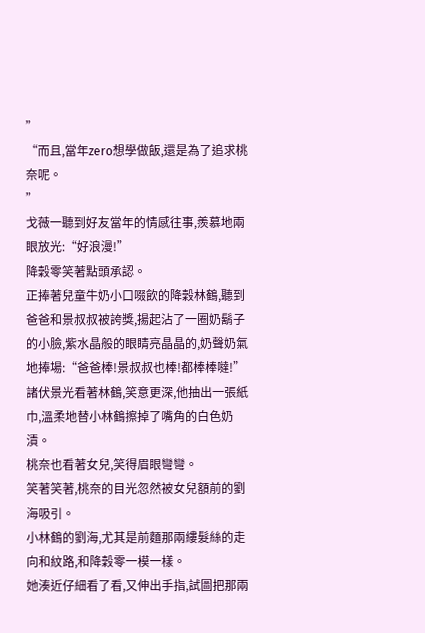”
“而且,當年zero想學做飯,還是為了追求桃奈呢。
”
戈薇一聽到好友當年的情感往事,羨慕地兩眼放光:“好浪漫!”
降穀零笑著點頭承認。
正捧著兒童牛奶小口啜飲的降穀林鶴,聽到爸爸和景叔叔被誇獎,揚起沾了一圈奶鬍子的小臉,紫水晶般的眼睛亮晶晶的,奶聲奶氣地捧場:“爸爸棒!景叔叔也棒!都棒棒噠!”
諸伏景光看著林鶴,笑意更深,他抽出一張紙巾,溫柔地替小林鶴擦掉了嘴角的白色奶漬。
桃奈也看著女兒,笑得眉眼彎彎。
笑著笑著,桃奈的目光忽然被女兒額前的劉海吸引。
小林鶴的劉海,尤其是前麵那兩縷髮絲的走向和紋路,和降穀零一模一樣。
她湊近仔細看了看,又伸出手指,試圖把那兩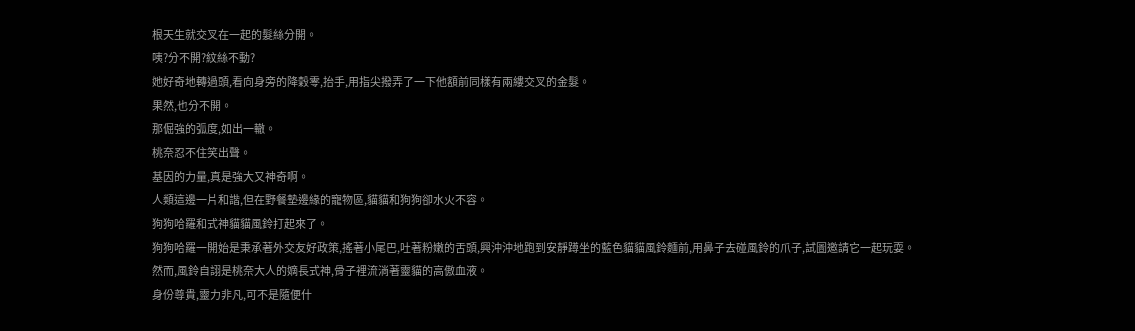根天生就交叉在一起的髮絲分開。
咦?分不開?紋絲不動?
她好奇地轉過頭,看向身旁的降穀零,抬手,用指尖撥弄了一下他額前同樣有兩縷交叉的金髮。
果然,也分不開。
那倔強的弧度,如出一轍。
桃奈忍不住笑出聲。
基因的力量,真是強大又神奇啊。
人類這邊一片和諧,但在野餐墊邊緣的寵物區,貓貓和狗狗卻水火不容。
狗狗哈羅和式神貓貓風鈴打起來了。
狗狗哈羅一開始是秉承著外交友好政策,搖著小尾巴,吐著粉嫩的舌頭,興沖沖地跑到安靜蹲坐的藍色貓貓風鈴麵前,用鼻子去碰風鈴的爪子,試圖邀請它一起玩耍。
然而,風鈴自詡是桃奈大人的嫡長式神,骨子裡流淌著靈貓的高傲血液。
身份尊貴,靈力非凡,可不是隨便什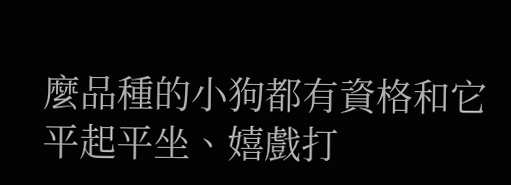麼品種的小狗都有資格和它平起平坐、嬉戲打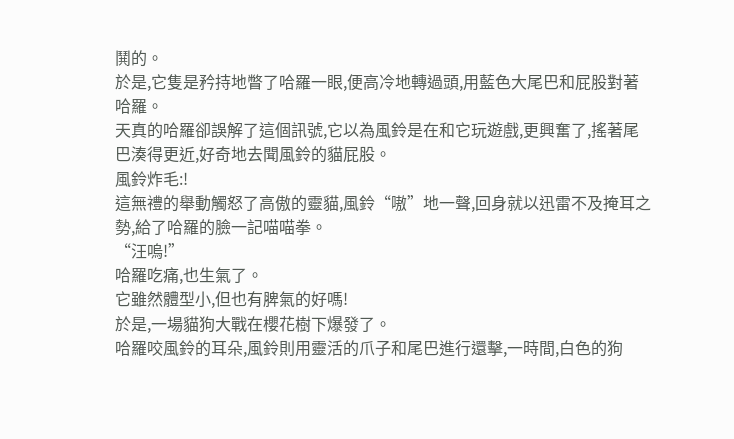鬨的。
於是,它隻是矜持地瞥了哈羅一眼,便高冷地轉過頭,用藍色大尾巴和屁股對著哈羅。
天真的哈羅卻誤解了這個訊號,它以為風鈴是在和它玩遊戲,更興奮了,搖著尾巴湊得更近,好奇地去聞風鈴的貓屁股。
風鈴炸毛:!
這無禮的舉動觸怒了高傲的靈貓,風鈴“嗷”地一聲,回身就以迅雷不及掩耳之勢,給了哈羅的臉一記喵喵拳。
“汪嗚!”
哈羅吃痛,也生氣了。
它雖然體型小,但也有脾氣的好嗎!
於是,一場貓狗大戰在櫻花樹下爆發了。
哈羅咬風鈴的耳朵,風鈴則用靈活的爪子和尾巴進行還擊,一時間,白色的狗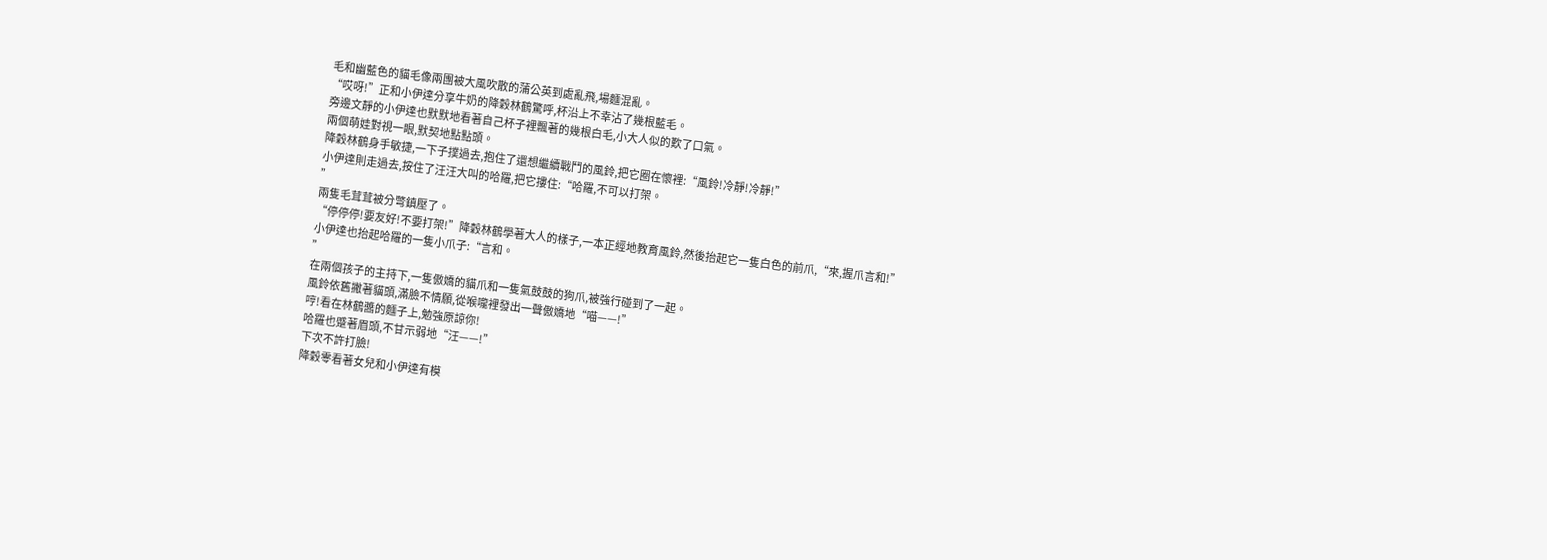毛和幽藍色的貓毛像兩團被大風吹散的蒲公英到處亂飛,場麵混亂。
“哎呀!”正和小伊達分享牛奶的降穀林鶴驚呼,杯沿上不幸沾了幾根藍毛。
旁邊文靜的小伊達也默默地看著自己杯子裡飄著的幾根白毛,小大人似的歎了口氣。
兩個萌娃對視一眼,默契地點點頭。
降穀林鶴身手敏捷,一下子撲過去,抱住了還想繼續戰鬥的風鈴,把它圈在懷裡:“風鈴!冷靜!冷靜!”
小伊達則走過去,按住了汪汪大叫的哈羅,把它摟住:“哈羅,不可以打架。
”
兩隻毛茸茸被分彆鎮壓了。
“停停停!要友好!不要打架!”降穀林鶴學著大人的樣子,一本正經地教育風鈴,然後抬起它一隻白色的前爪,“來,握爪言和!”
小伊達也抬起哈羅的一隻小爪子:“言和。
”
在兩個孩子的主持下,一隻傲嬌的貓爪和一隻氣鼓鼓的狗爪,被強行碰到了一起。
風鈴依舊撇著貓頭,滿臉不情願,從喉嚨裡發出一聲傲嬌地“喵——!”
哼!看在林鶴醬的麵子上,勉強原諒你!
哈羅也蹙著眉頭,不甘示弱地“汪——!”
下次不許打臉!
降穀零看著女兒和小伊達有模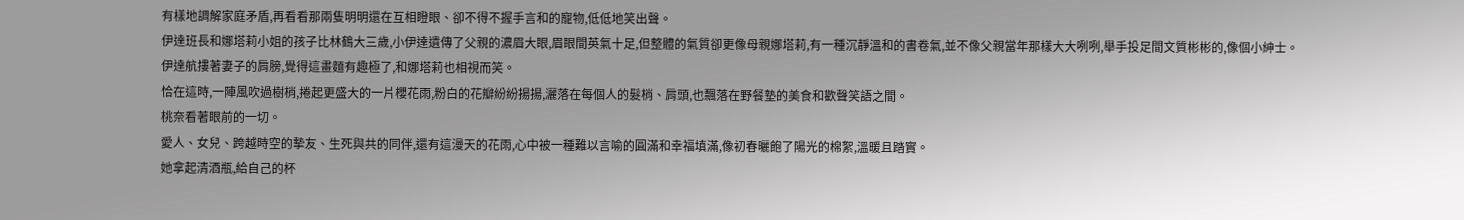有樣地調解家庭矛盾,再看看那兩隻明明還在互相瞪眼、卻不得不握手言和的寵物,低低地笑出聲。
伊達班長和娜塔莉小姐的孩子比林鶴大三歲,小伊達遺傳了父親的濃眉大眼,眉眼間英氣十足,但整體的氣質卻更像母親娜塔莉,有一種沉靜溫和的書卷氣,並不像父親當年那樣大大咧咧,舉手投足間文質彬彬的,像個小紳士。
伊達航摟著妻子的肩膀,覺得這畫麵有趣極了,和娜塔莉也相視而笑。
恰在這時,一陣風吹過樹梢,捲起更盛大的一片櫻花雨,粉白的花瓣紛紛揚揚,灑落在每個人的髮梢、肩頭,也飄落在野餐墊的美食和歡聲笑語之間。
桃奈看著眼前的一切。
愛人、女兒、跨越時空的摯友、生死與共的同伴,還有這漫天的花雨,心中被一種難以言喻的圓滿和幸福填滿,像初春曬飽了陽光的棉絮,溫暖且踏實。
她拿起清酒瓶,給自己的杯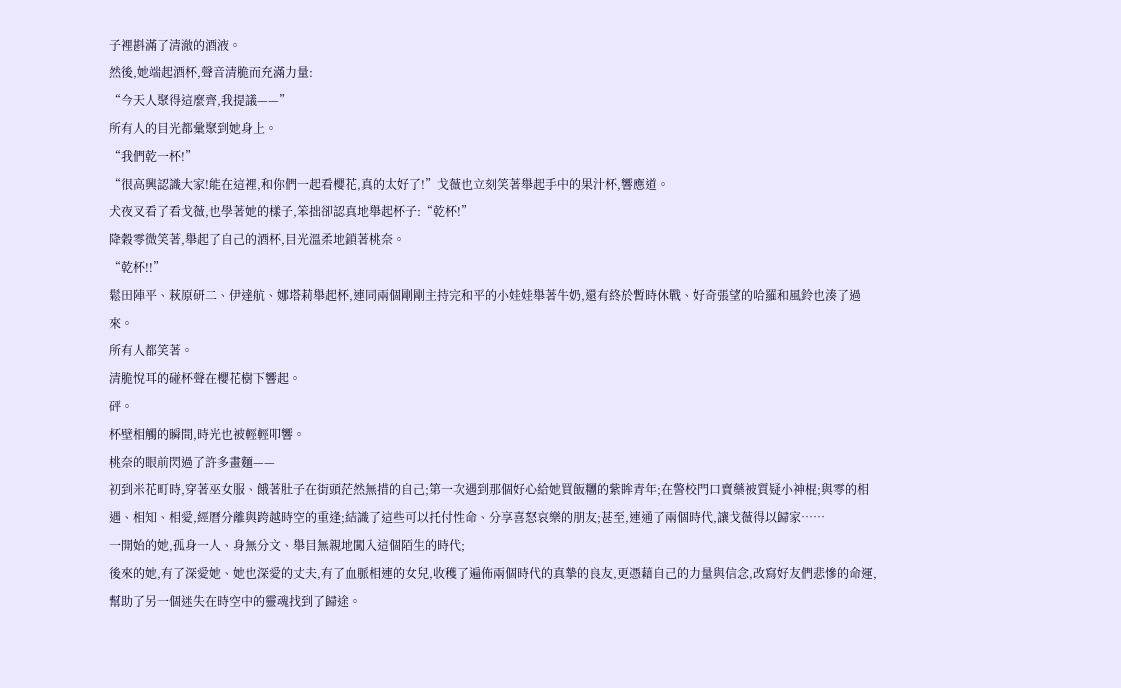子裡斟滿了清澈的酒液。
然後,她端起酒杯,聲音清脆而充滿力量:
“今天人聚得這麼齊,我提議——”
所有人的目光都彙聚到她身上。
“我們乾一杯!”
“很高興認識大家!能在這裡,和你們一起看櫻花,真的太好了!”戈薇也立刻笑著舉起手中的果汁杯,響應道。
犬夜叉看了看戈薇,也學著她的樣子,笨拙卻認真地舉起杯子:“乾杯!”
降穀零微笑著,舉起了自己的酒杯,目光溫柔地鎖著桃奈。
“乾杯!!”
鬆田陣平、萩原研二、伊達航、娜塔莉舉起杯,連同兩個剛剛主持完和平的小娃娃舉著牛奶,還有終於暫時休戰、好奇張望的哈羅和風鈴也湊了過來。
所有人都笑著。
清脆悅耳的碰杯聲在櫻花樹下響起。
砰。
杯壁相觸的瞬間,時光也被輕輕叩響。
桃奈的眼前閃過了許多畫麵——
初到米花町時,穿著巫女服、餓著肚子在街頭茫然無措的自己;第一次遇到那個好心給她買飯糰的紫眸青年;在警校門口賣藥被質疑小神棍;與零的相遇、相知、相愛,經曆分離與跨越時空的重逢;結識了這些可以托付性命、分享喜怒哀樂的朋友;甚至,連通了兩個時代,讓戈薇得以歸家……
一開始的她,孤身一人、身無分文、舉目無親地闖入這個陌生的時代;
後來的她,有了深愛她、她也深愛的丈夫,有了血脈相連的女兒,收穫了遍佈兩個時代的真摯的良友,更憑藉自己的力量與信念,改寫好友們悲慘的命運,幫助了另一個迷失在時空中的靈魂找到了歸途。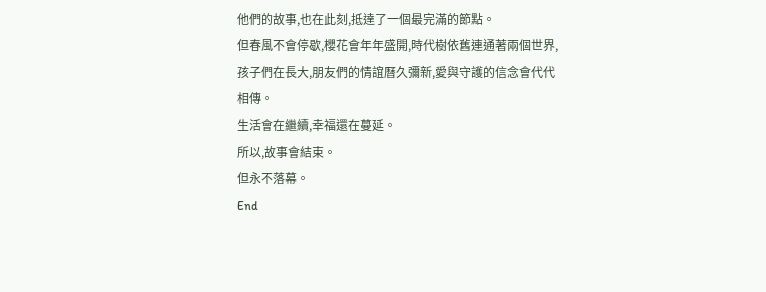他們的故事,也在此刻,抵達了一個最完滿的節點。
但春風不會停歇,櫻花會年年盛開,時代樹依舊連通著兩個世界,孩子們在長大,朋友們的情誼曆久彌新,愛與守護的信念會代代相傳。
生活會在繼續,幸福還在蔓延。
所以,故事會結束。
但永不落幕。
End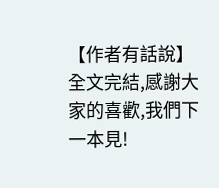【作者有話說】
全文完結,感謝大家的喜歡,我們下一本見!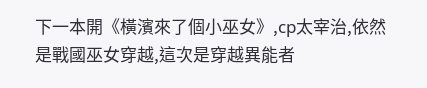下一本開《橫濱來了個小巫女》,cp太宰治,依然是戰國巫女穿越,這次是穿越異能者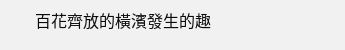百花齊放的橫濱發生的趣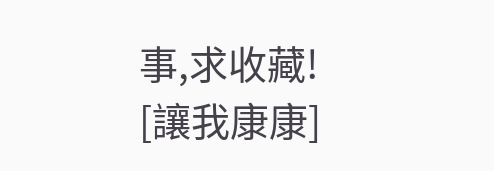事,求收藏!
[讓我康康]